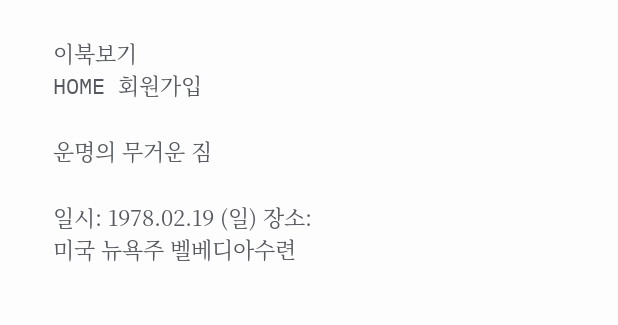이북보기
HOME 회원가입

운명의 무거운 짐

일시: 1978.02.19 (일) 장소: 미국 뉴욕주 벨베디아수련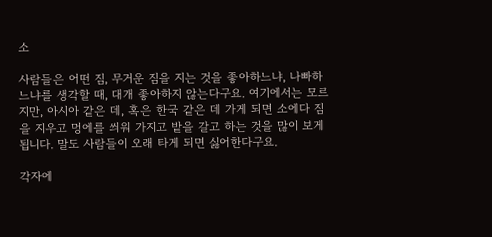소

사람들은 어떤 짐, 무거운 짐을 지는 것을 좋아하느냐, 나빠하느냐를 생각할 때, 대개 좋아하지 않는다구요. 여기에서는 모르지만, 아시아 같은 데, 혹은 한국 같은 데 가게 되면 소에다 짐을 지우고 멍에를 씌워 가지고 밭을 갈고 하는 것을 많이 보게 됩니다. 말도 사람들이 오래 타게 되면 싫어한다구요.

각자에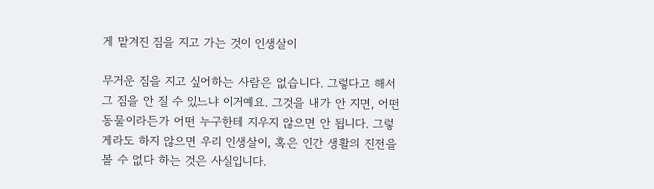게 맡겨진 짐을 지고 가는 것이 인생살이

무거운 짐을 지고 싶어하는 사람은 없습니다. 그렇다고 해서 그 짐을 안 질 수 있느냐 이거예요. 그것을 내가 안 지면, 어떤 동물이라든가 어떤 누구한테 지우지 않으면 안 됩니다. 그렇게라도 하지 않으면 우리 인생살이, 혹은 인간 생활의 진전을 볼 수 없다 하는 것은 사실입니다.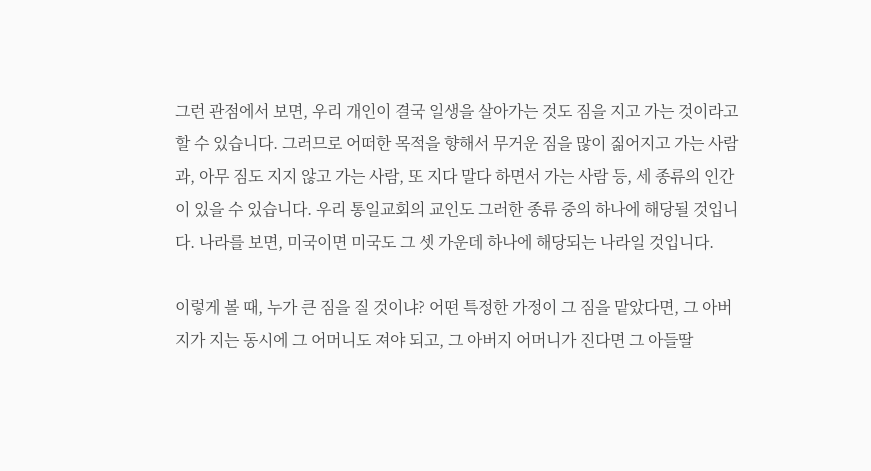그런 관점에서 보면, 우리 개인이 결국 일생을 살아가는 것도 짐을 지고 가는 것이라고 할 수 있습니다. 그러므로 어떠한 목적을 향해서 무거운 짐을 많이 짊어지고 가는 사람과, 아무 짐도 지지 않고 가는 사람, 또 지다 말다 하면서 가는 사람 등, 세 종류의 인간이 있을 수 있습니다. 우리 통일교회의 교인도 그러한 종류 중의 하나에 해당될 것입니다. 나라를 보면, 미국이면 미국도 그 셋 가운데 하나에 해당되는 나라일 것입니다.

이렇게 볼 때, 누가 큰 짐을 질 것이냐? 어떤 특정한 가정이 그 짐을 맡았다면, 그 아버지가 지는 동시에 그 어머니도 져야 되고, 그 아버지 어머니가 진다면 그 아들딸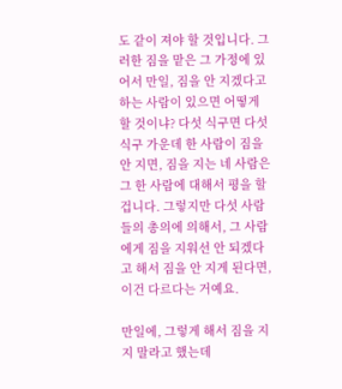도 같이 져야 할 것입니다. 그러한 짐을 맡은 그 가정에 있어서 만일, 짐을 안 지겠다고 하는 사람이 있으면 어떻게 할 것이냐? 다섯 식구면 다섯 식구 가운데 한 사람이 짐을 안 지면, 짐을 지는 네 사람은 그 한 사람에 대해서 평을 할 겁니다. 그렇지만 다섯 사람들의 총의에 의해서, 그 사람에게 짐을 지워선 안 되겠다고 해서 짐을 안 지게 된다면, 이건 다르다는 거예요.

만일에, 그렇게 해서 짐을 지지 말라고 했는데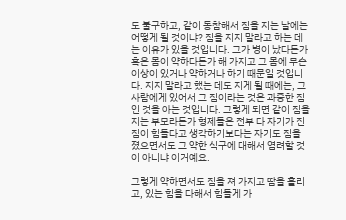도 불구하고, 같이 동참해서 짐을 지는 날에는 어떻게 될 것이냐? 짐을 지지 말라고 하는 데는 이유가 있을 것입니다. 그가 병이 났다든가 혹은 몸이 약하다든가 해 가지고 그 몸에 무슨 이상이 있거나 약하거나 하기 때문일 것입니다. 지지 말라고 했는 데도 지게 될 때에는, 그 사람에게 있어서 그 짐이라는 것은 과중한 짐인 것을 아는 것입니다. 그렇게 되면 같이 짐을 지는 부모라든가 형제들은 전부 다 자기가 진 짐이 힘들다고 생각하기보다는 자기도 짐을 졌으면서도 그 약한 식구에 대해서 염려할 것이 아니냐 이거예요.

그렇게 약하면서도 짐을 져 가지고 땀을 흘리고, 있는 힘을 다해서 힘들게 가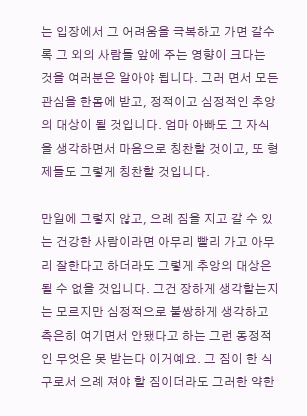는 입장에서 그 어려움을 극복하고 가면 갈수록 그 외의 사람들 앞에 주는 영향이 크다는 것을 여러분은 알아야 됩니다. 그러 면서 모든 관심을 한몸에 받고, 정적이고 심정적인 추앙의 대상이 될 것입니다. 엄마 아빠도 그 자식을 생각하면서 마음으로 칭찬할 것이고, 또 형제들도 그렇게 칭찬할 것입니다.

만일에 그렇지 않고, 으례 짐을 지고 갈 수 있는 건강한 사람이라면 아무리 빨리 가고 아무리 잘한다고 하더라도 그렇게 추앙의 대상은 될 수 없을 것입니다. 그건 장하게 생각할는지는 모르지만 심정적으로 불쌍하게 생각하고 측은히 여기면서 안됐다고 하는 그런 동정적인 무엇은 못 받는다 이거예요. 그 짐이 한 식구로서 으례 져야 할 짐이더라도 그러한 약한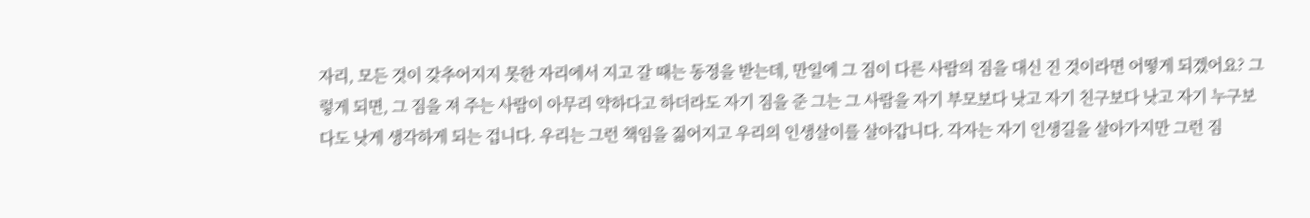자리, 모든 것이 갖추어지지 못한 자리에서 지고 갈 때는 동정을 받는데, 만일에 그 짐이 다른 사람의 짐을 대신 진 것이라면 어떻게 되겠어요? 그렇게 되면, 그 짐을 져 주는 사람이 아무리 약하다고 하더라도 자기 짐을 준 그는 그 사람을 자기 부모보다 낫고 자기 친구보다 낫고 자기 누구보다도 낫게 생각하게 되는 겁니다. 우리는 그런 책임을 짊어지고 우리의 인생살이를 살아갑니다. 각자는 자기 인생길을 살아가지만 그런 짐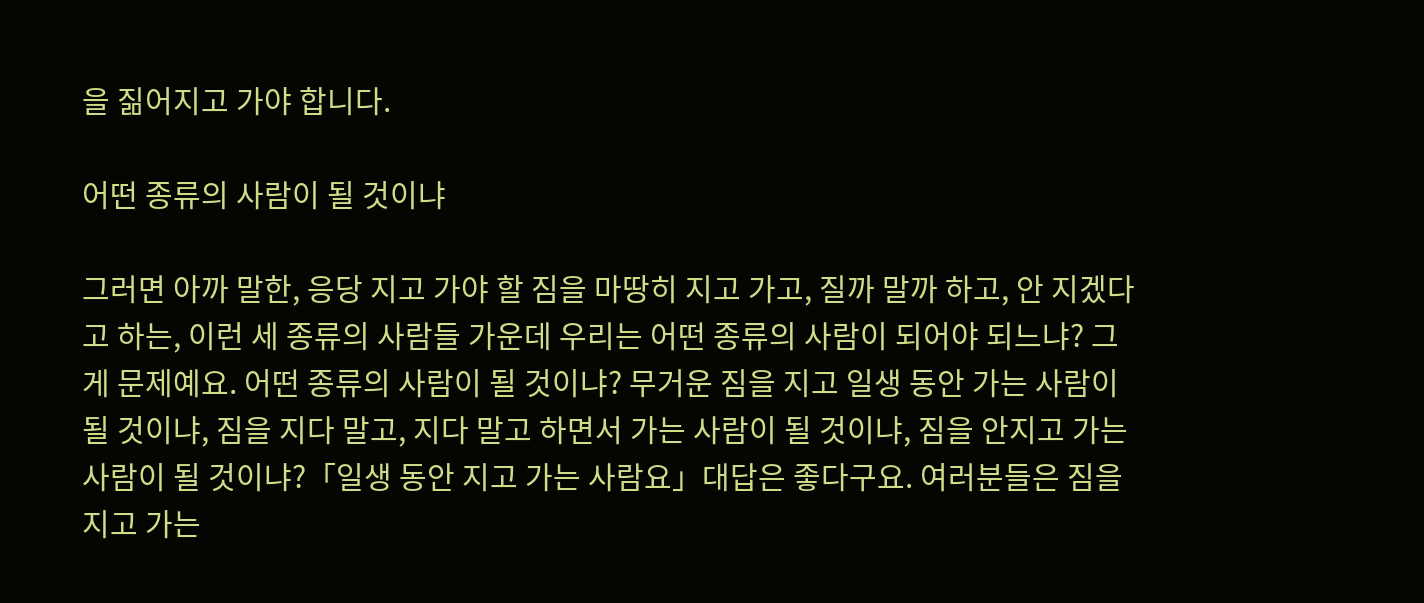을 짊어지고 가야 합니다.

어떤 종류의 사람이 될 것이냐

그러면 아까 말한, 응당 지고 가야 할 짐을 마땅히 지고 가고, 질까 말까 하고, 안 지겠다고 하는, 이런 세 종류의 사람들 가운데 우리는 어떤 종류의 사람이 되어야 되느냐? 그게 문제예요. 어떤 종류의 사람이 될 것이냐? 무거운 짐을 지고 일생 동안 가는 사람이 될 것이냐, 짐을 지다 말고, 지다 말고 하면서 가는 사람이 될 것이냐, 짐을 안지고 가는 사람이 될 것이냐?「일생 동안 지고 가는 사람요」대답은 좋다구요. 여러분들은 짐을 지고 가는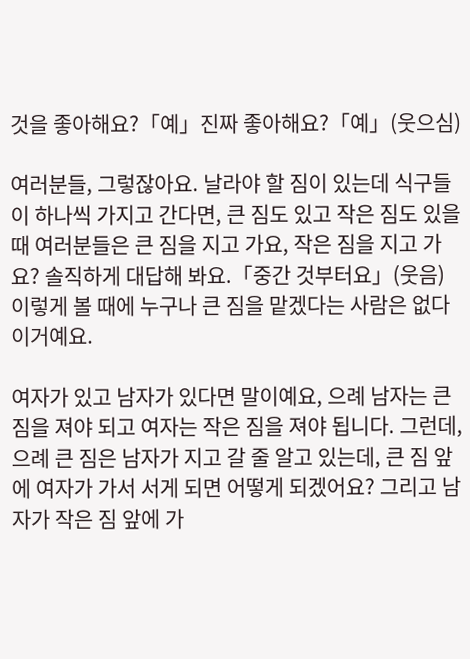것을 좋아해요?「예」진짜 좋아해요?「예」(웃으심)

여러분들, 그렇잖아요. 날라야 할 짐이 있는데 식구들이 하나씩 가지고 간다면, 큰 짐도 있고 작은 짐도 있을 때 여러분들은 큰 짐을 지고 가요, 작은 짐을 지고 가요? 솔직하게 대답해 봐요.「중간 것부터요」(웃음) 이렇게 볼 때에 누구나 큰 짐을 맡겠다는 사람은 없다 이거예요.

여자가 있고 남자가 있다면 말이예요, 으례 남자는 큰 짐을 져야 되고 여자는 작은 짐을 져야 됩니다. 그런데, 으례 큰 짐은 남자가 지고 갈 줄 알고 있는데, 큰 짐 앞에 여자가 가서 서게 되면 어떻게 되겠어요? 그리고 남자가 작은 짐 앞에 가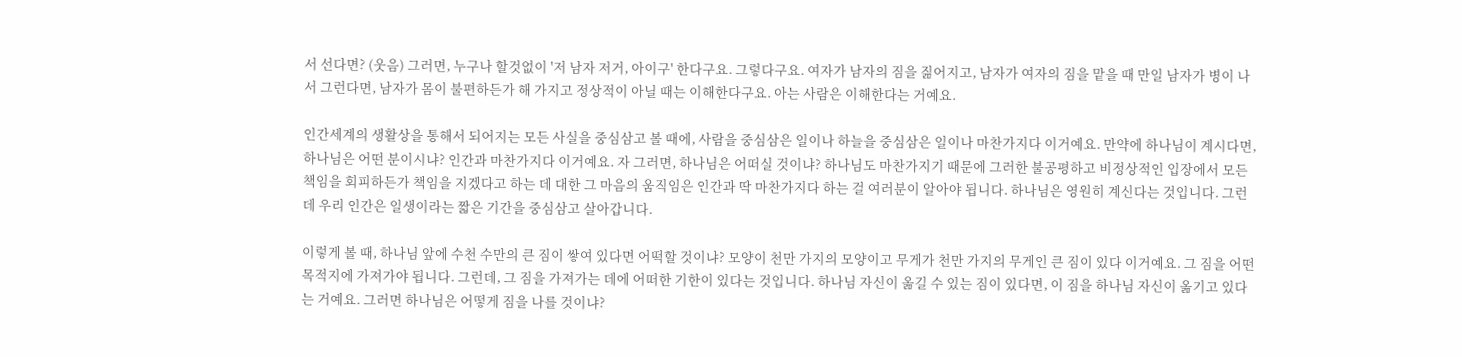서 선다면? (웃음) 그러면, 누구나 할것없이 '저 남자 저거, 아이구' 한다구요. 그렇다구요. 여자가 남자의 짐을 짊어지고, 남자가 여자의 짐을 맡을 때 만일 남자가 병이 나서 그런다면, 남자가 몸이 불편하든가 해 가지고 정상적이 아닐 때는 이해한다구요. 아는 사람은 이해한다는 거예요.

인간세계의 생활상을 통해서 되어지는 모든 사실을 중심삼고 볼 때에, 사람을 중심삼은 일이나 하늘을 중심삼은 일이나 마찬가지다 이거예요. 만약에 하나님이 계시다면, 하나님은 어떤 분이시냐? 인간과 마찬가지다 이거예요. 자 그러면, 하나님은 어떠실 것이냐? 하나님도 마찬가지기 때문에 그러한 불공평하고 비정상적인 입장에서 모든 책임을 회피하든가 책임을 지겠다고 하는 데 대한 그 마음의 움직임은 인간과 딱 마찬가지다 하는 걸 여러분이 알아야 됩니다. 하나님은 영원히 계신다는 것입니다. 그런데 우리 인간은 일생이라는 짧은 기간을 중심삼고 살아갑니다.

이렇게 볼 때, 하나님 앞에 수천 수만의 큰 짐이 쌓여 있다면 어떡할 것이냐? 모양이 천만 가지의 모양이고 무게가 천만 가지의 무게인 큰 짐이 있다 이거예요. 그 짐을 어떤 목적지에 가져가야 됩니다. 그런데, 그 짐을 가져가는 데에 어떠한 기한이 있다는 것입니다. 하나님 자신이 옮길 수 있는 짐이 있다면, 이 짐을 하나님 자신이 옮기고 있다는 거예요. 그러면 하나님은 어떻게 짐을 나를 것이냐?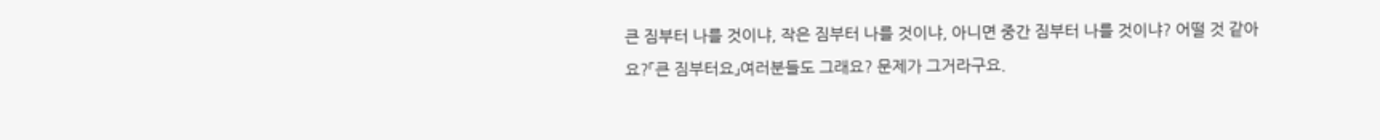큰 짐부터 나를 것이냐, 작은 짐부터 나를 것이냐, 아니면 중간 짐부터 나를 것이냐? 어떨 것 같아요?「큰 짐부터요」여러분들도 그래요? 문제가 그거라구요.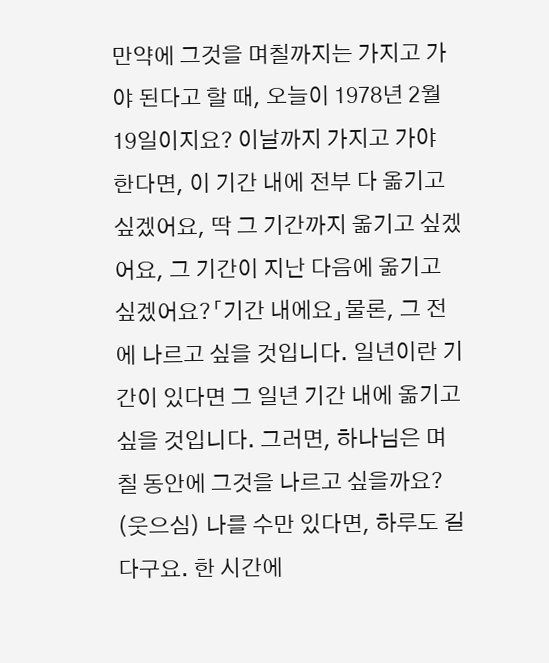만약에 그것을 며칠까지는 가지고 가야 된다고 할 때, 오늘이 1978년 2월 19일이지요? 이날까지 가지고 가야 한다면, 이 기간 내에 전부 다 옮기고 싶겠어요, 딱 그 기간까지 옮기고 싶겠어요, 그 기간이 지난 다음에 옮기고 싶겠어요?「기간 내에요」물론, 그 전에 나르고 싶을 것입니다. 일년이란 기간이 있다면 그 일년 기간 내에 옮기고 싶을 것입니다. 그러면, 하나님은 며칠 동안에 그것을 나르고 싶을까요? (웃으심) 나를 수만 있다면, 하루도 길다구요. 한 시간에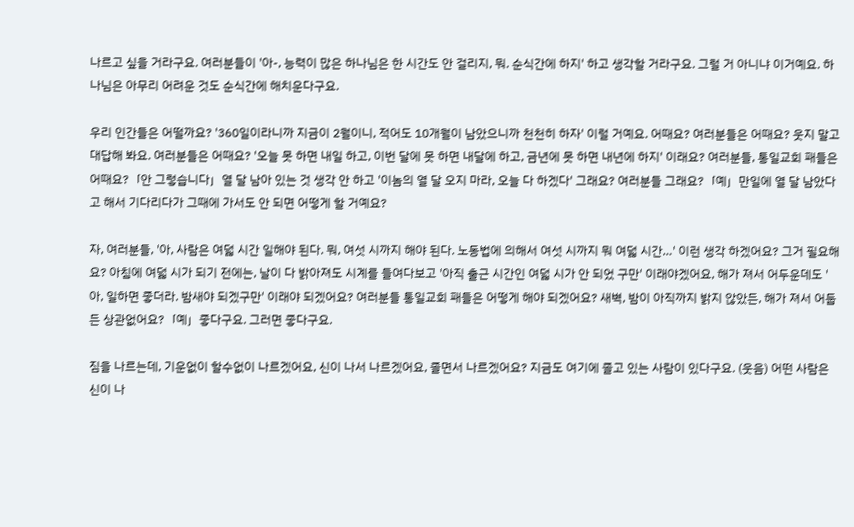나르고 싶을 거라구요. 여러분들이 '아-, 능력이 많은 하나님은 한 시간도 안 걸리지, 뭐. 순식간에 하지' 하고 생각할 거라구요. 그럴 거 아니냐 이거예요. 하나님은 아무리 어려운 것도 순식간에 해치운다구요.

우리 인간들은 어떨까요? '360일이라니까 지금이 2월이니, 적어도 10개월이 남았으니까 천천히 하자' 이럴 거예요. 어때요? 여러분들은 어때요? 웃지 말고 대답해 봐요. 여러분들은 어때요? '오늘 못 하면 내일 하고, 이번 달에 못 하면 내달에 하고, 금년에 못 하면 내년에 하지' 이래요? 여러분들, 통일교회 패들은 어때요?「안 그렇습니다」열 달 남아 있는 것 생각 안 하고 '이놈의 열 달 오지 마라, 오늘 다 하겠다' 그래요? 여러분들 그래요?「예」만일에 열 달 남았다고 해서 기다리다가 그때에 가서도 안 되면 어떻게 할 거예요?

자, 여러분들, '아, 사람은 여덟 시간 일해야 된다. 뭐, 여섯 시까지 해야 된다. 노동법에 의해서 여섯 시까지 뭐 여덟 시간…' 이런 생각 하겠어요? 그거 필요해요? 아침에 여덟 시가 되기 전에는, 날이 다 밝아져도 시계를 들여다보고 '아직 출근 시간인 여덟 시가 안 되었 구만' 이래야겠어요, 해가 져서 어두운데도 '아, 일하면 좋더라. 밤새야 되겠구만' 이래야 되겠어요? 여러분들 통일교회 패들은 어떻게 해야 되겠어요? 새벽, 밤이 아직까지 밝지 않았든, 해가 져서 어둡든 상관없어요?「예」좋다구요. 그러면 좋다구요.

짐을 나르는데, 기운없이 할수없이 나르겠어요, 신이 나서 나르겠어요, 졸면서 나르겠어요? 지금도 여기에 졸고 있는 사람이 있다구요. (웃음) 어떤 사람은 신이 나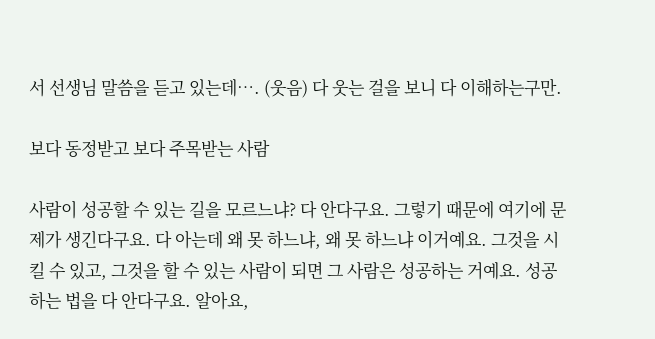서 선생님 말씀을 듣고 있는데…. (웃음) 다 웃는 걸을 보니 다 이해하는구만.

보다 동정받고 보다 주목받는 사람

사람이 성공할 수 있는 길을 모르느냐? 다 안다구요. 그렇기 때문에 여기에 문제가 생긴다구요. 다 아는데 왜 못 하느냐, 왜 못 하느냐 이거예요. 그것을 시킬 수 있고, 그것을 할 수 있는 사람이 되면 그 사람은 성공하는 거예요. 성공하는 법을 다 안다구요. 알아요,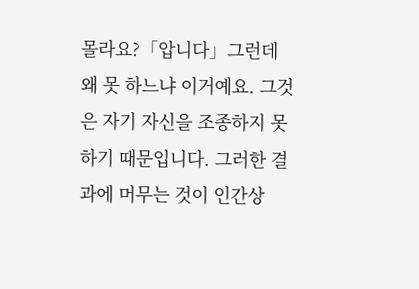몰라요?「압니다」그런데 왜 못 하느냐 이거예요. 그것은 자기 자신을 조종하지 못하기 때문입니다. 그러한 결과에 머무는 것이 인간상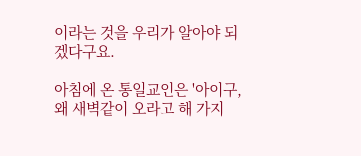이라는 것을 우리가 알아야 되겠다구요.

아침에 온 통일교인은 '아이구, 왜 새벽같이 오라고 해 가지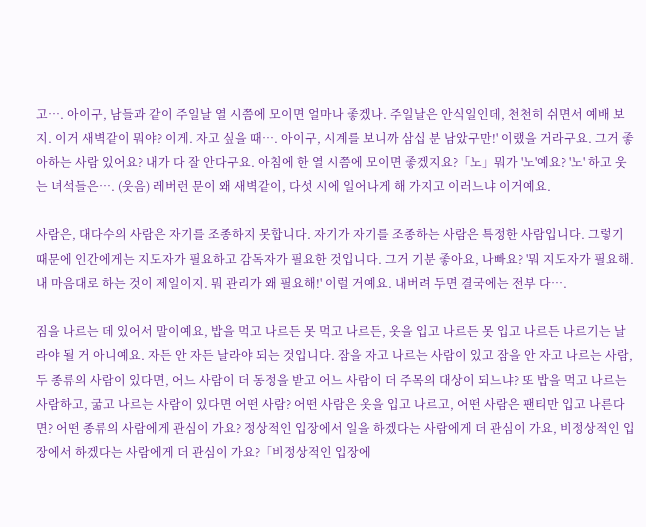고…. 아이구, 남들과 같이 주일날 열 시쯤에 모이면 얼마나 좋겠나. 주일날은 안식일인데, 천천히 쉬면서 예배 보지. 이거 새벽같이 뭐야? 이게. 자고 싶을 때…. 아이구, 시계를 보니까 삼십 분 남았구만!' 이랬을 거라구요. 그거 좋아하는 사람 있어요? 내가 다 잘 안다구요. 아침에 한 열 시쯤에 모이면 좋겠지요?「노」뭐가 '노'예요? '노' 하고 웃는 녀석들은…. (웃음) 레버런 문이 왜 새벽같이, 다섯 시에 일어나게 해 가지고 이러느냐 이거예요.

사람은, 대다수의 사람은 자기를 조종하지 못합니다. 자기가 자기를 조종하는 사람은 특정한 사람입니다. 그렇기 때문에 인간에게는 지도자가 필요하고 감독자가 필요한 것입니다. 그거 기분 좋아요, 나빠요? '뭐 지도자가 필요해. 내 마음대로 하는 것이 제일이지. 뭐 관리가 왜 필요해!' 이럴 거예요. 내버려 두면 결국에는 전부 다….

짐을 나르는 데 있어서 말이예요, 밥을 먹고 나르든 못 먹고 나르든, 옷을 입고 나르든 못 입고 나르든 나르기는 날라야 될 거 아니예요. 자든 안 자든 날라야 되는 것입니다. 잠을 자고 나르는 사람이 있고 잠을 안 자고 나르는 사람, 두 종류의 사람이 있다면, 어느 사람이 더 동정을 받고 어느 사람이 더 주목의 대상이 되느냐? 또 밥을 먹고 나르는 사람하고, 굶고 나르는 사람이 있다면 어떤 사람? 어떤 사람은 옷을 입고 나르고, 어떤 사람은 팬티만 입고 나른다면? 어떤 종류의 사람에게 관심이 가요? 정상적인 입장에서 일을 하겠다는 사람에게 더 관심이 가요, 비정상적인 입장에서 하겠다는 사람에게 더 관심이 가요?「비정상적인 입장에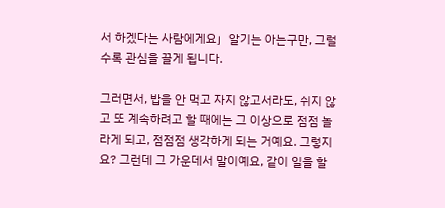서 하겠다는 사람에게요」알기는 아는구만, 그럴수록 관심을 끌게 됩니다.

그러면서, 밥을 안 먹고 자지 않고서라도, 쉬지 않고 또 계속하려고 할 때에는 그 이상으로 점점 놀라게 되고, 점점점 생각하게 되는 거예요. 그렇지요? 그런데 그 가운데서 말이예요, 같이 일을 할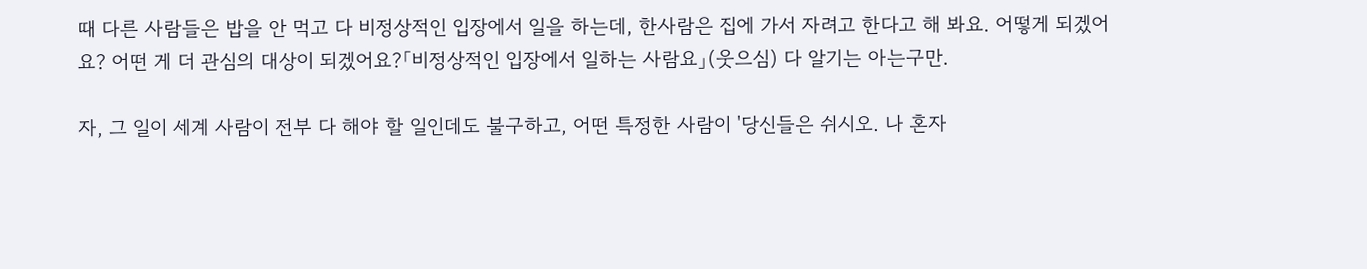때 다른 사람들은 밥을 안 먹고 다 비정상적인 입장에서 일을 하는데, 한사람은 집에 가서 자려고 한다고 해 봐요. 어떻게 되겠어요? 어떤 게 더 관심의 대상이 되겠어요?「비정상적인 입장에서 일하는 사람요」(웃으심) 다 알기는 아는구만.

자, 그 일이 세계 사람이 전부 다 해야 할 일인데도 불구하고, 어떤 특정한 사람이 '당신들은 쉬시오. 나 혼자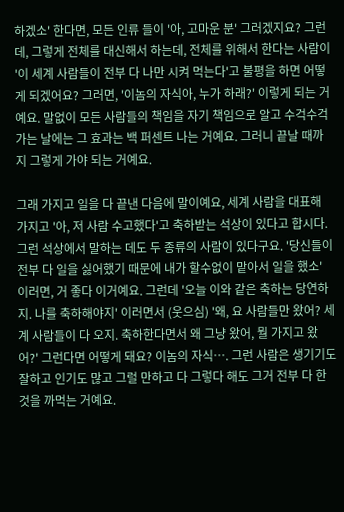하겠소' 한다면, 모든 인류 들이 '아, 고마운 분' 그러겠지요? 그런데, 그렇게 전체를 대신해서 하는데, 전체를 위해서 한다는 사람이 '이 세계 사람들이 전부 다 나만 시켜 먹는다'고 불평을 하면 어떻게 되겠어요? 그러면, '이놈의 자식아, 누가 하래?' 이렇게 되는 거예요. 말없이 모든 사람들의 책임을 자기 책임으로 알고 수걱수걱 가는 날에는 그 효과는 백 퍼센트 나는 거예요. 그러니 끝날 때까지 그렇게 가야 되는 거예요.

그래 가지고 일을 다 끝낸 다음에 말이예요, 세계 사람을 대표해 가지고 '아, 저 사람 수고했다'고 축하받는 석상이 있다고 합시다. 그런 석상에서 말하는 데도 두 종류의 사람이 있다구요. '당신들이 전부 다 일을 싫어했기 때문에 내가 할수없이 맡아서 일을 했소' 이러면, 거 좋다 이거예요. 그런데 '오늘 이와 같은 축하는 당연하지. 나를 축하해야지' 이러면서 (웃으심) '왜, 요 사람들만 왔어? 세계 사람들이 다 오지. 축하한다면서 왜 그냥 왔어, 뭘 가지고 왔어?' 그런다면 어떻게 돼요? 이놈의 자식…. 그런 사람은 생기기도 잘하고 인기도 많고 그럴 만하고 다 그렇다 해도 그거 전부 다 한 것을 까먹는 거예요.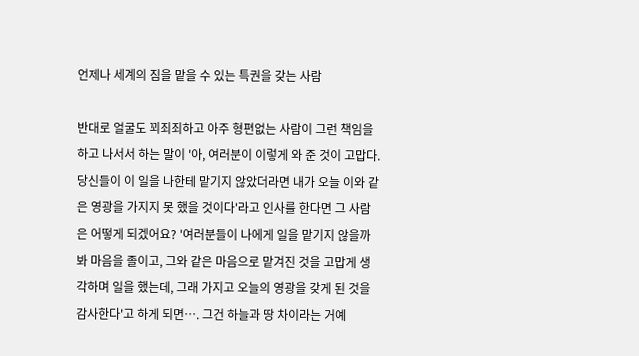언제나 세계의 짐을 맡을 수 있는 특권을 갖는 사람

반대로 얼굴도 꾀죄죄하고 아주 형편없는 사람이 그런 책임을 하고 나서서 하는 말이 '아, 여러분이 이렇게 와 준 것이 고맙다. 당신들이 이 일을 나한테 맡기지 않았더라면 내가 오늘 이와 같은 영광을 가지지 못 했을 것이다'라고 인사를 한다면 그 사람은 어떻게 되겠어요? '여러분들이 나에게 일을 맡기지 않을까봐 마음을 졸이고, 그와 같은 마음으로 맡겨진 것을 고맙게 생각하며 일을 했는데, 그래 가지고 오늘의 영광을 갖게 된 것을 감사한다'고 하게 되면…. 그건 하늘과 땅 차이라는 거예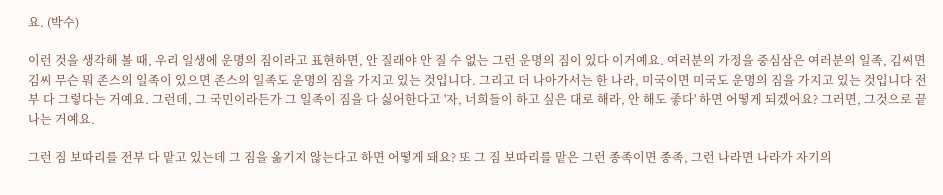요. (박수)

이런 것을 생각해 볼 때, 우리 일생에 운명의 짐이라고 표현하면, 안 질래야 안 질 수 없는 그런 운명의 짐이 있다 이거예요. 여러분의 가정을 중심삼은 여러분의 일족, 김씨면 김씨 무슨 뭐 존스의 일족이 있으면 존스의 일족도 운명의 짐을 가지고 있는 것입니다. 그리고 더 나아가서는 한 나라, 미국이면 미국도 운명의 짐을 가지고 있는 것입니다 전부 다 그렇다는 거예요. 그런데, 그 국민이라든가 그 일족이 짐을 다 싫어한다고 '자, 너희들이 하고 싶은 대로 해라, 안 해도 좋다' 하면 어떻게 되겠어요? 그러면, 그것으로 끝나는 거예요.

그런 짐 보따리를 전부 다 맡고 있는데 그 짐을 옮기지 않는다고 하면 어떻게 돼요? 또 그 짐 보따리를 맡은 그런 종족이면 종족, 그런 나라면 나라가 자기의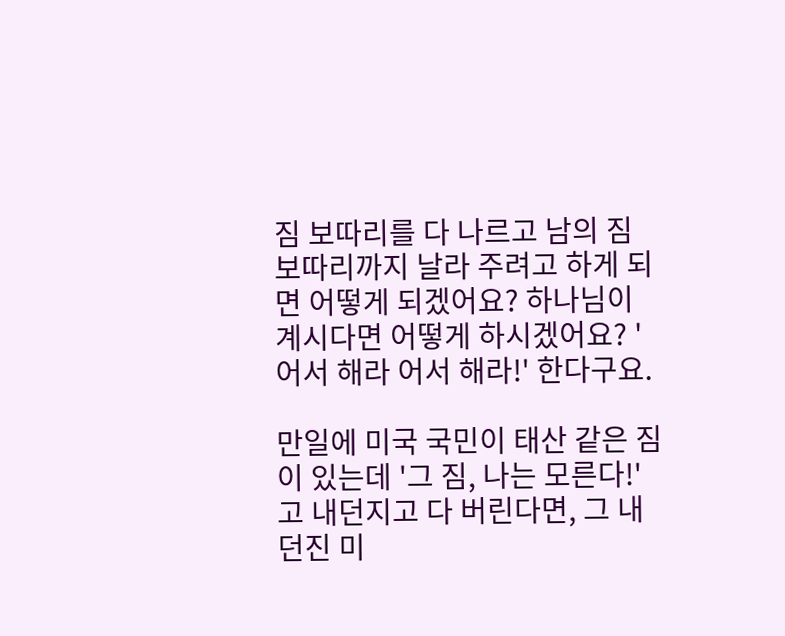짐 보따리를 다 나르고 남의 짐 보따리까지 날라 주려고 하게 되면 어떻게 되겠어요? 하나님이 계시다면 어떻게 하시겠어요? '어서 해라 어서 해라!' 한다구요.

만일에 미국 국민이 태산 같은 짐이 있는데 '그 짐, 나는 모른다!'고 내던지고 다 버린다면, 그 내던진 미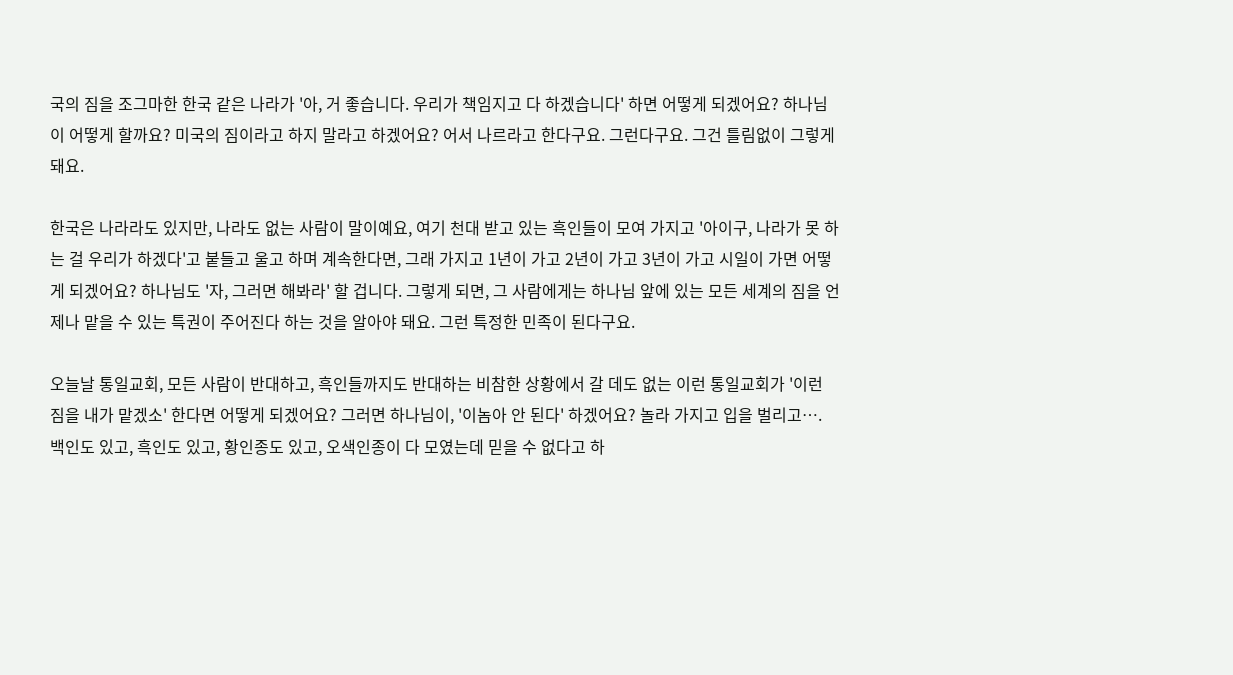국의 짐을 조그마한 한국 같은 나라가 '아, 거 좋습니다. 우리가 책임지고 다 하겠습니다' 하면 어떻게 되겠어요? 하나님이 어떻게 할까요? 미국의 짐이라고 하지 말라고 하겠어요? 어서 나르라고 한다구요. 그런다구요. 그건 틀림없이 그렇게 돼요.

한국은 나라라도 있지만, 나라도 없는 사람이 말이예요, 여기 천대 받고 있는 흑인들이 모여 가지고 '아이구, 나라가 못 하는 걸 우리가 하겠다'고 붙들고 울고 하며 계속한다면, 그래 가지고 1년이 가고 2년이 가고 3년이 가고 시일이 가면 어떻게 되겠어요? 하나님도 '자, 그러면 해봐라' 할 겁니다. 그렇게 되면, 그 사람에게는 하나님 앞에 있는 모든 세계의 짐을 언제나 맡을 수 있는 특권이 주어진다 하는 것을 알아야 돼요. 그런 특정한 민족이 된다구요.

오늘날 통일교회, 모든 사람이 반대하고, 흑인들까지도 반대하는 비참한 상황에서 갈 데도 없는 이런 통일교회가 '이런 짐을 내가 맡겠소' 한다면 어떻게 되겠어요? 그러면 하나님이, '이놈아 안 된다' 하겠어요? 놀라 가지고 입을 벌리고…. 백인도 있고, 흑인도 있고, 황인종도 있고, 오색인종이 다 모였는데 믿을 수 없다고 하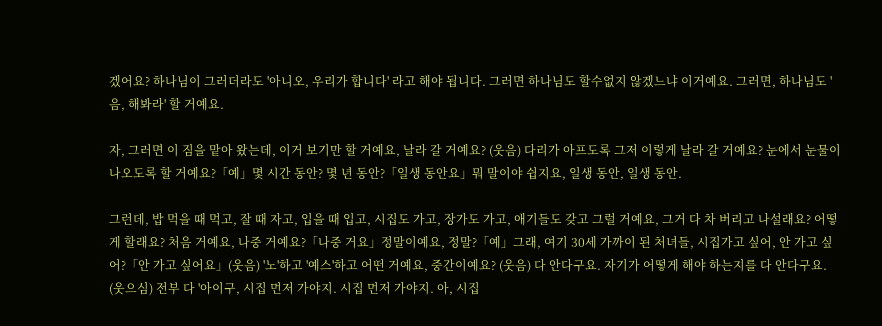겠어요? 하나님이 그러더라도 '아니오, 우리가 합니다' 라고 해야 됩니다. 그러면 하나님도 할수없지 않겠느냐 이거예요. 그러면, 하나님도 '음, 해봐라' 할 거예요.

자, 그러면 이 짐을 맡아 왔는데, 이거 보기만 할 거예요, 날라 갈 거예요? (웃음) 다리가 아프도록 그저 이렇게 날라 갈 거예요? 눈에서 눈물이 나오도록 할 거예요?「예」몇 시간 동안? 몇 년 동안?「일생 동안요」뭐 말이야 쉽지요, 일생 동안, 일생 동안.

그런데, 밥 먹을 때 먹고, 잘 때 자고, 입을 때 입고, 시집도 가고, 장가도 가고, 애기들도 갖고 그럴 거예요, 그거 다 차 버리고 나설래요? 어떻게 할래요? 처음 거예요, 나중 거예요?「나중 거요」정말이예요, 정말?「예」그래, 여기 30세 가까이 된 처녀들, 시집가고 싶어, 안 가고 싶어?「안 가고 싶어요」(웃음) '노'하고 '예스'하고 어떤 거예요, 중간이예요? (웃음) 다 안다구요. 자기가 어떻게 해야 하는지를 다 안다구요. (웃으심) 전부 다 '아이구, 시집 먼저 가야지. 시집 먼저 가야지. 아, 시집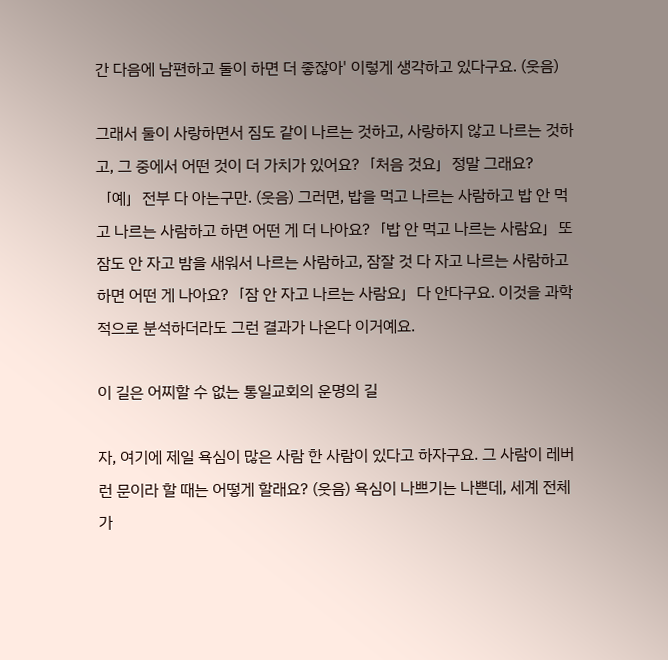간 다음에 남편하고 둘이 하면 더 좋잖아' 이렇게 생각하고 있다구요. (웃음)

그래서 둘이 사랑하면서 짐도 같이 나르는 것하고, 사랑하지 않고 나르는 것하고, 그 중에서 어떤 것이 더 가치가 있어요?「처음 것요」정말 그래요?「예」전부 다 아는구만. (웃음) 그러면, 밥을 먹고 나르는 사람하고 밥 안 먹고 나르는 사람하고 하면 어떤 게 더 나아요?「밥 안 먹고 나르는 사람요」또 잠도 안 자고 밤을 새워서 나르는 사람하고, 잠잘 것 다 자고 나르는 사람하고 하면 어떤 게 나아요?「잠 안 자고 나르는 사람요」다 안다구요. 이것을 과학적으로 분석하더라도 그런 결과가 나온다 이거예요.

이 길은 어찌할 수 없는 통일교회의 운명의 길

자, 여기에 제일 욕심이 많은 사람 한 사람이 있다고 하자구요. 그 사람이 레버런 문이라 할 때는 어떻게 할래요? (웃음) 욕심이 나쁘기는 나쁜데, 세계 전체가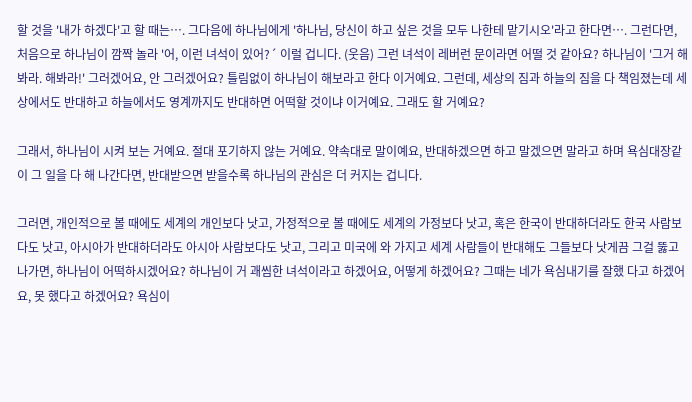할 것을 '내가 하겠다'고 할 때는…. 그다음에 하나님에게 '하나님, 당신이 하고 싶은 것을 모두 나한테 맡기시오'라고 한다면…. 그런다면, 처음으로 하나님이 깜짝 놀라 '어, 이런 녀석이 있어?´ 이럴 겁니다. (웃음) 그런 녀석이 레버런 문이라면 어떨 것 같아요? 하나님이 '그거 해봐라. 해봐라!' 그러겠어요, 안 그러겠어요? 틀림없이 하나님이 해보라고 한다 이거예요. 그런데, 세상의 짐과 하늘의 짐을 다 책임졌는데 세상에서도 반대하고 하늘에서도 영계까지도 반대하면 어떡할 것이냐 이거예요. 그래도 할 거예요?

그래서, 하나님이 시켜 보는 거예요. 절대 포기하지 않는 거예요. 약속대로 말이예요, 반대하겠으면 하고 말겠으면 말라고 하며 욕심대장같이 그 일을 다 해 나간다면, 반대받으면 받을수록 하나님의 관심은 더 커지는 겁니다.

그러면, 개인적으로 볼 때에도 세계의 개인보다 낫고, 가정적으로 볼 때에도 세계의 가정보다 낫고, 혹은 한국이 반대하더라도 한국 사람보다도 낫고, 아시아가 반대하더라도 아시아 사람보다도 낫고, 그리고 미국에 와 가지고 세계 사람들이 반대해도 그들보다 낫게끔 그걸 뚫고 나가면, 하나님이 어떡하시겠어요? 하나님이 거 괘씸한 녀석이라고 하겠어요, 어떻게 하겠어요? 그때는 네가 욕심내기를 잘했 다고 하겠어요, 못 했다고 하겠어요? 욕심이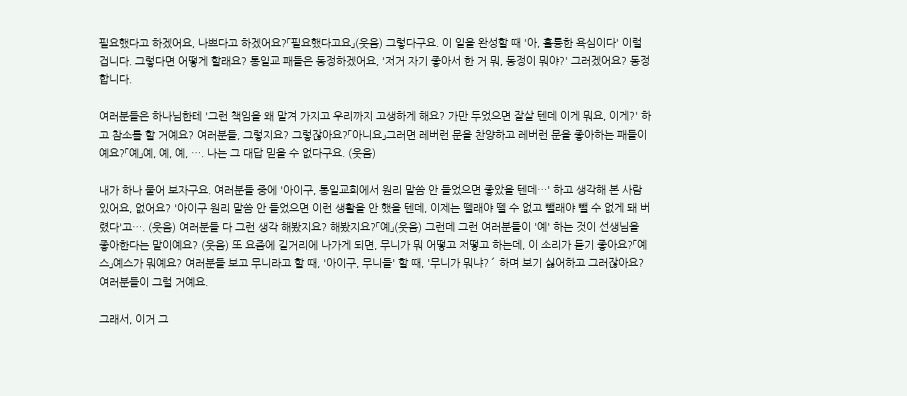필요했다고 하겠어요, 나쁘다고 하겠어요?「필요했다고요」(웃음) 그렇다구요. 이 일을 완성할 때 '아, 훌륭한 욕심이다' 이럴 겁니다. 그렇다면 어떻게 할래요? 통일교 패들은 동정하겠어요, '저거 자기 좋아서 한 거 뭐, 동정이 뭐야?' 그러겠어요? 동정합니다.

여러분들은 하나님한테 '그런 책임을 왜 맡겨 가지고 우리까지 고생하게 해요? 가만 두었으면 잘살 텐데 이게 뭐요, 이게?' 하고 참소를 할 거예요? 여러분들, 그렇지요? 그렇잖아요?「아니요」그러면 레버런 문을 찬양하고 레버런 문을 좋아하는 패들이예요?「예」예, 예, 예, …. 나는 그 대답 믿을 수 없다구요. (웃음)

내가 하나 물어 보자구요. 여러분들 중에 '아이구, 통일교회에서 원리 말씀 안 들었으면 좋았을 텐데…' 하고 생각해 본 사람 있어요, 없어요? '아이구 원리 말씀 안 들었으면 이런 생활을 안 했을 텐데, 이제는 뗄래야 뗄 수 없고 뺄래야 뺄 수 없게 돼 버렸다'고…. (웃음) 여러분들 다 그런 생각 해봤지요? 해봤지요?「예」(웃음) 그런데 그런 여러분들이 '예' 하는 것이 선생님을 좋아한다는 말이예요? (웃음) 또 요즘에 길거리에 나가게 되면, 무니가 뭐 어떻고 저떻고 하는데, 이 소리가 듣기 좋아요?「예스」예스가 뭐예요? 여러분들 보고 무니라고 할 때, '아이구, 무니들' 할 때, '무니가 뭐냐?´ 하며 보기 싫어하고 그러잖아요? 여러분들이 그럴 거예요.

그래서, 이거 그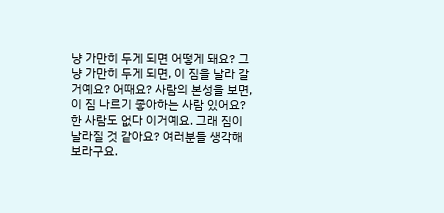냥 가만히 두게 되면 어떻게 돼요? 그냥 가만히 두게 되면, 이 짐을 날라 갈 거예요? 어때요? 사람의 본성을 보면, 이 짐 나르기 좋아하는 사람 있어요? 한 사람도 없다 이거예요. 그래 짐이 날라질 것 같아요? 여러분들 생각해 보라구요.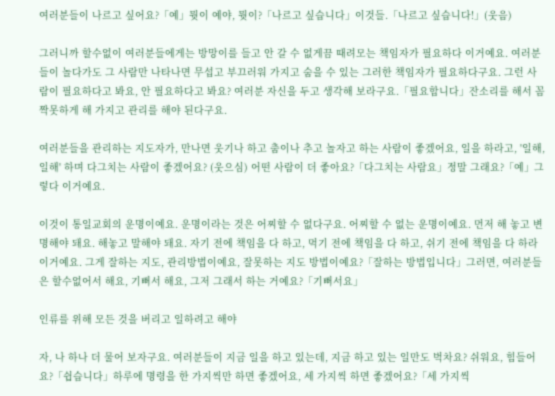여러분들이 나르고 싶어요?「예」뭣이 예야, 뭣이?「나르고 싶습니다」이것들.「나르고 싶습니다!」(웃음)

그러니까 할수없이 여러분들에게는 방망이를 들고 안 갈 수 없게끔 때려모는 책임자가 필요하다 이거예요. 여러분들이 놀다가도 그 사람만 나타나면 무섭고 부끄러워 가지고 숨을 수 있는 그러한 책임자가 필요하다구요. 그런 사람이 필요하다고 봐요, 안 필요하다고 봐요? 여러분 자신을 두고 생각해 보라구요.「필요합니다」잔소리를 해서 꼼짝못하게 해 가지고 관리를 해야 된다구요.

여러분들을 관리하는 지도자가, 만나면 웃기나 하고 춤이나 추고 놀자고 하는 사람이 좋겠어요, 일을 하라고, '일해, 일해' 하며 다그치는 사람이 좋겠어요? (웃으심) 어떤 사람이 더 좋아요?「다그치는 사람요」정말 그래요?「예」그렇다 이거예요.

이것이 통일교회의 운명이예요. 운명이라는 것은 어찌할 수 없다구요. 어찌할 수 없는 운명이예요. 먼저 해 놓고 변명해야 돼요. 해놓고 말해야 돼요. 자기 전에 책임을 다 하고, 먹기 전에 책임을 다 하고, 쉬기 전에 책임을 다 하라 이거예요. 그게 잘하는 지도, 관리방법이예요, 잘못하는 지도 방법이예요?「잘하는 방법입니다」그러면, 여러분들은 할수없어서 해요, 기뻐서 해요, 그저 그래서 하는 거예요?「기뻐서요」

인류를 위해 모든 것을 버리고 일하려고 해야

자, 나 하나 더 물어 보자구요. 여러분들이 지금 일을 하고 있는데, 지금 하고 있는 일만도 벅차요? 쉬워요, 힘들어요?「쉽습니다」하루에 명령을 한 가지씩만 하면 좋겠어요, 세 가지씩 하면 좋겠어요?「세 가지씩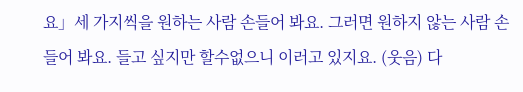요」세 가지씩을 원하는 사람 손들어 봐요. 그러면 원하지 않는 사람 손들어 봐요. 들고 싶지만 할수없으니 이러고 있지요. (웃음) 다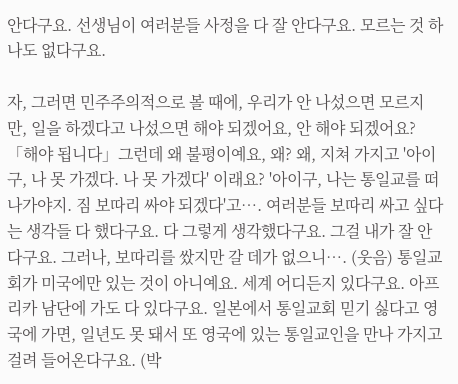안다구요. 선생님이 여러분들 사정을 다 잘 안다구요. 모르는 것 하나도 없다구요.

자, 그러면 민주주의적으로 볼 때에, 우리가 안 나섰으면 모르지만, 일을 하겠다고 나섰으면 해야 되겠어요, 안 해야 되겠어요?「해야 됩니다」그런데 왜 불평이예요, 왜? 왜, 지쳐 가지고 '아이구, 나 못 가겠다. 나 못 가겠다' 이래요? '아이구, 나는 통일교를 떠나가야지. 짐 보따리 싸야 되겠다'고…. 여러분들 보따리 싸고 싶다는 생각들 다 했다구요. 다 그렇게 생각했다구요. 그걸 내가 잘 안다구요. 그러나, 보따리를 쌌지만 갈 데가 없으니…. (웃음) 통일교회가 미국에만 있는 것이 아니예요. 세계 어디든지 있다구요. 아프리카 남단에 가도 다 있다구요. 일본에서 통일교회 믿기 싫다고 영국에 가면, 일년도 못 돼서 또 영국에 있는 통일교인을 만나 가지고 걸려 들어온다구요. (박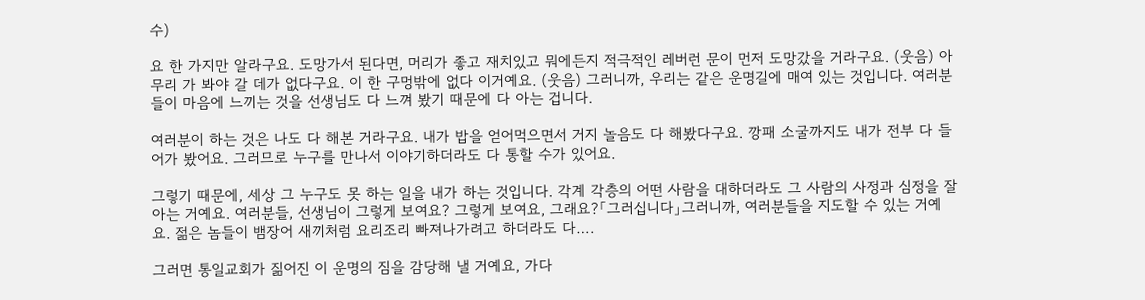수)

요 한 가지만 알라구요. 도망가서 된다면, 머리가 좋고 재치있고 뭐에든지 적극적인 레버런 문이 먼저 도망갔을 거라구요. (웃음) 아무리 가 봐야 갈 데가 없다구요. 이 한 구멍밖에 없다 이거예요. (웃음) 그러니까, 우리는 같은 운명길에 매여 있는 것입니다. 여러분들이 마음에 느끼는 것을 선생님도 다 느껴 봤기 때문에 다 아는 겁니다.

여러분이 하는 것은 나도 다 해본 거라구요. 내가 밥을 얻어먹으면서 거지 놀음도 다 해봤다구요. 깡패 소굴까지도 내가 전부 다 들어가 봤어요. 그러므로 누구를 만나서 이야기하더라도 다 통할 수가 있어요.

그렇기 때문에, 세상 그 누구도 못 하는 일을 내가 하는 것입니다. 각계 각층의 어떤 사람을 대하더라도 그 사람의 사정과 심정을 잘 아는 거예요. 여러분들, 선생님이 그렇게 보여요? 그렇게 보여요, 그래요?「그러십니다」그러니까, 여러분들을 지도할 수 있는 거예요. 젊은 놈들이 뱀장어 새끼처럼 요리조리 빠져나가려고 하더라도 다….

그러면 통일교회가 짊어진 이 운명의 짐을 감당해 낼 거예요, 가다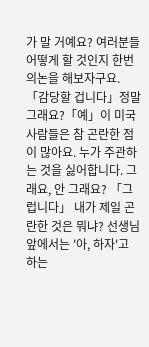가 말 거예요? 여러분들 어떻게 할 것인지 한번 의논을 해보자구요.「감당할 겁니다」정말 그래요?「예」이 미국 사람들은 참 곤란한 점이 많아요. 누가 주관하는 것을 싫어합니다. 그래요, 안 그래요? 「그럽니다」 내가 제일 곤란한 것은 뭐냐? 선생님 앞에서는 '아, 하자'고 하는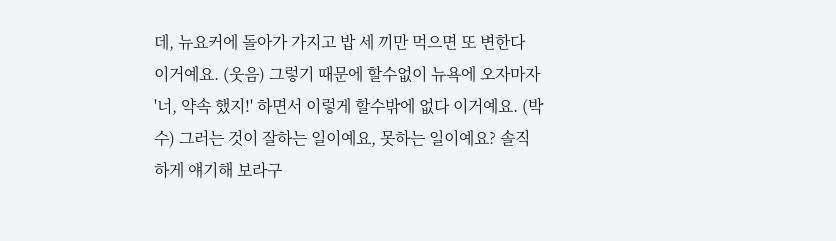데, 뉴요커에 돌아가 가지고 밥 세 끼만 먹으면 또 변한다 이거예요. (웃음) 그렇기 때문에 할수없이 뉴욕에 오자마자 '너, 약속 했지!' 하면서 이렇게 할수밖에 없다 이거예요. (박수) 그러는 것이 잘하는 일이예요, 못하는 일이예요? 솔직하게 얘기해 보라구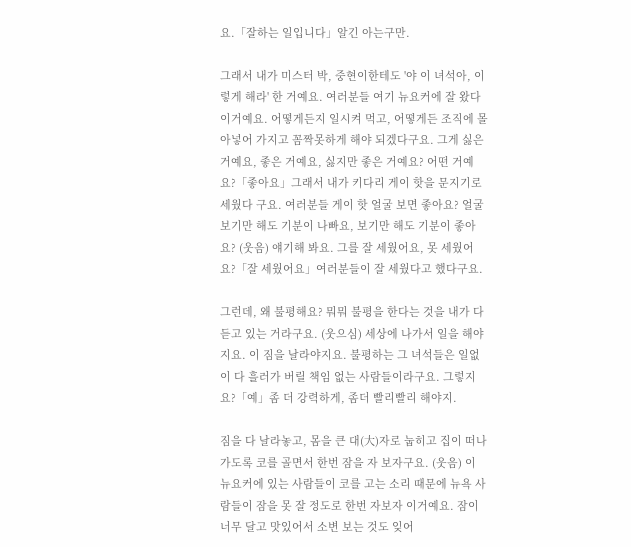요.「잘하는 일입니다」알긴 아는구만.

그래서 내가 미스터 박, 중현이한테도 '야 이 녀석아, 이렇게 해라' 한 거예요. 여러분들 여기 뉴요커에 잘 왔다 이거예요. 어떻게든지 일시켜 먹고, 어떻게든 조직에 몰아넣어 가지고 꼼짝못하게 해야 되겠다구요. 그게 싫은 거예요, 좋은 거예요, 싫지만 좋은 거예요? 어떤 거예요?「좋아요」그래서 내가 키다리 게이 핫을 문지기로 세웠다 구요. 여러분들 게이 핫 얼굴 보면 좋아요? 얼굴 보기만 해도 기분이 나빠요, 보기만 해도 기분이 좋아요? (웃음) 얘기해 봐요. 그를 잘 세웠어요, 못 세웠어요?「잘 세웠어요」여러분들이 잘 세웠다고 했다구요.

그런데, 왜 불평해요? 뭐뭐 불평을 한다는 것을 내가 다 듣고 있는 거라구요. (웃으심) 세상에 나가서 일을 해야지요. 이 짐을 날라야지요. 불평하는 그 녀석들은 일없이 다 흘러가 버릴 책임 없는 사람들이라구요. 그렇지요?「예」좀 더 강력하게, 좀더 빨리빨리 해야지.

짐을 다 날라놓고, 몸을 큰 대(大)자로 눕히고 집이 떠나가도록 코를 골면서 한번 잠을 자 보자구요. (웃음) 이 뉴요커에 있는 사람들이 코를 고는 소리 때문에 뉴욕 사람들이 잠을 못 잘 정도로 한번 자보자 이거예요. 잠이 너무 달고 맛있어서 소변 보는 것도 잊어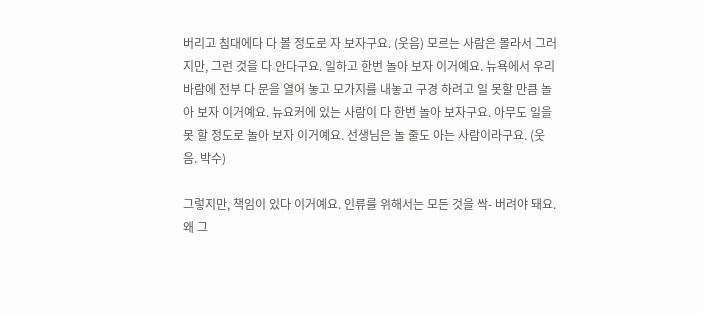버리고 침대에다 다 볼 정도로 자 보자구요. (웃음) 모르는 사람은 몰라서 그러지만, 그런 것을 다 안다구요. 일하고 한번 놀아 보자 이거예요. 뉴욕에서 우리 바람에 전부 다 문을 열어 놓고 모가지를 내놓고 구경 하려고 일 못할 만큼 놀아 보자 이거예요. 뉴요커에 있는 사람이 다 한번 놀아 보자구요. 아무도 일을 못 할 정도로 놀아 보자 이거예요. 선생님은 놀 줄도 아는 사람이라구요. (웃음. 박수)

그렇지만, 책임이 있다 이거예요. 인류를 위해서는 모든 것을 싹- 버려야 돼요. 왜 그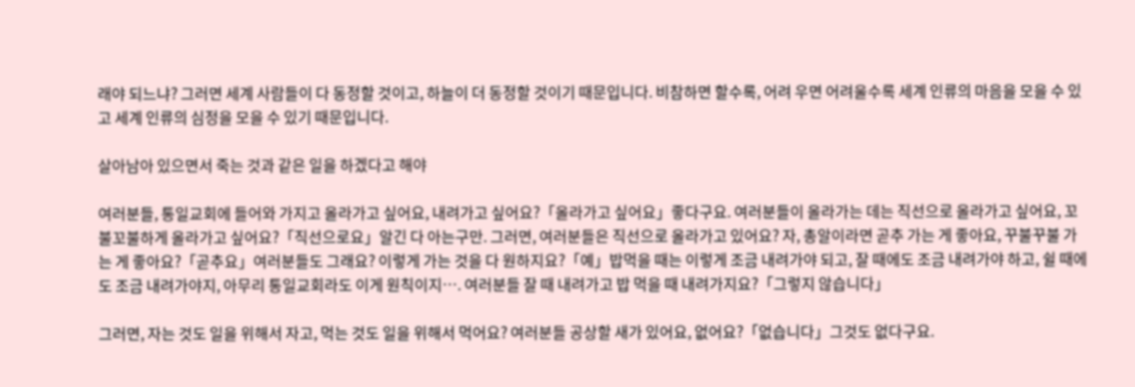래야 되느냐? 그러면 세계 사람들이 다 동정할 것이고, 하늘이 더 동정할 것이기 때문입니다. 비참하면 할수록, 어려 우면 어려울수록 세계 인류의 마음을 모을 수 있고 세계 인류의 심정을 모을 수 있기 때문입니다.

살아남아 있으면서 죽는 것과 같은 일을 하겠다고 해야

여러분들, 통일교회에 들어와 가지고 올라가고 싶어요, 내려가고 싶어요?「올라가고 싶어요」좋다구요. 여러분들이 올라가는 데는 직선으로 올라가고 싶어요, 꼬불꼬불하게 올라가고 싶어요?「직선으로요」알긴 다 아는구만. 그러면, 여러분들은 직선으로 올라가고 있어요? 자, 총알이라면 곧추 가는 게 좋아요, 꾸불꾸불 가는 게 좋아요?「곧추요」여러분들도 그래요? 이렇게 가는 것을 다 원하지요?「예」밥먹을 때는 이렇게 조금 내려가야 되고, 잘 때에도 조금 내려가야 하고, 쉴 때에도 조금 내려가야지, 아무리 통일교회라도 이게 원칙이지…. 여러분들 잘 때 내려가고 밥 먹을 때 내려가지요?「그렇지 않습니다」

그러면, 자는 것도 일을 위해서 자고, 먹는 것도 일을 위해서 먹어요? 여러분들 공상할 새가 있어요, 없어요?「없습니다」그것도 없다구요.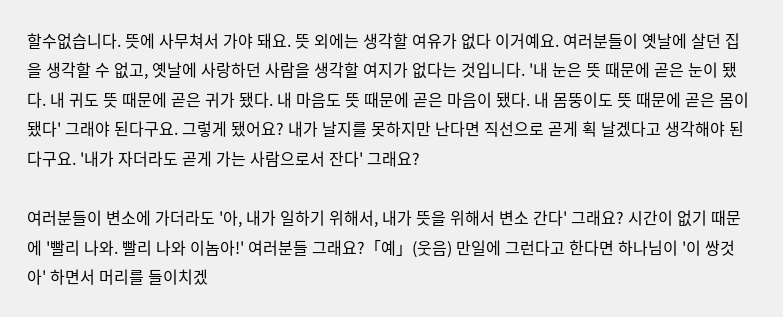할수없습니다. 뜻에 사무쳐서 가야 돼요. 뜻 외에는 생각할 여유가 없다 이거예요. 여러분들이 옛날에 살던 집을 생각할 수 없고, 옛날에 사랑하던 사람을 생각할 여지가 없다는 것입니다. '내 눈은 뜻 때문에 곧은 눈이 됐다. 내 귀도 뜻 때문에 곧은 귀가 됐다. 내 마음도 뜻 때문에 곧은 마음이 됐다. 내 몸뚱이도 뜻 때문에 곧은 몸이 됐다' 그래야 된다구요. 그렇게 됐어요? 내가 날지를 못하지만 난다면 직선으로 곧게 획 날겠다고 생각해야 된다구요. '내가 자더라도 곧게 가는 사람으로서 잔다' 그래요?

여러분들이 변소에 가더라도 '아, 내가 일하기 위해서, 내가 뜻을 위해서 변소 간다' 그래요? 시간이 없기 때문에 '빨리 나와. 빨리 나와 이놈아!' 여러분들 그래요?「예」(웃음) 만일에 그런다고 한다면 하나님이 '이 쌍것아' 하면서 머리를 들이치겠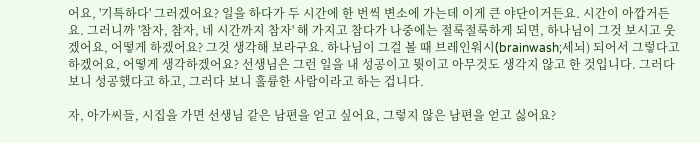어요, '기특하다' 그러겠어요? 일을 하다가 두 시간에 한 번씩 변소에 가는데 이게 큰 야단이거든요. 시간이 아깝거든요. 그러니까 '참자, 참자, 네 시간까지 참자' 해 가지고 참다가 나중에는 절룩절룩하게 되면, 하나님이 그것 보시고 웃겠어요, 어떻게 하겠어요? 그것 생각해 보라구요. 하나님이 그걸 볼 때 브레인워시(brainwash;세뇌) 되어서 그렇다고 하겠어요, 어떻게 생각하겠어요? 선생님은 그런 일을 내 성공이고 뭣이고 아무것도 생각지 않고 한 것입니다. 그러다 보니 성공했다고 하고, 그러다 보니 훌륭한 사람이라고 하는 겁니다.

자, 아가씨들, 시집을 가면 선생님 같은 남편을 얻고 싶어요, 그렇지 않은 남편을 얻고 싫어요?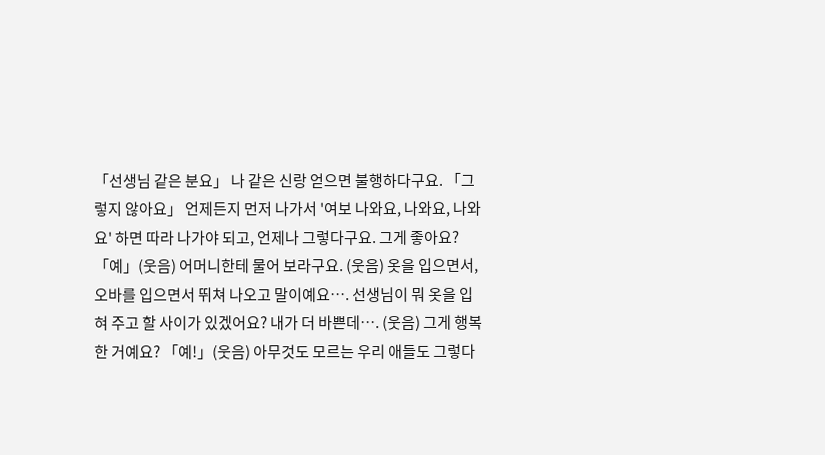「선생님 같은 분요」 나 같은 신랑 얻으면 불행하다구요. 「그렇지 않아요」 언제든지 먼저 나가서 '여보 나와요, 나와요, 나와요' 하면 따라 나가야 되고, 언제나 그렇다구요. 그게 좋아요? 「예」(웃음) 어머니한테 물어 보라구요. (웃음) 옷을 입으면서, 오바를 입으면서 뛰쳐 나오고 말이예요…. 선생님이 뭐 옷을 입혀 주고 할 사이가 있겠어요? 내가 더 바쁜데…. (웃음) 그게 행복한 거예요? 「예!」(웃음) 아무것도 모르는 우리 애들도 그렇다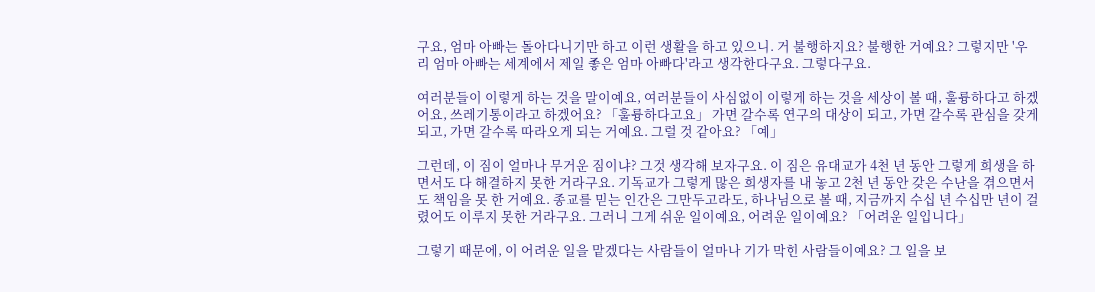구요, 엄마 아빠는 돌아다니기만 하고 이런 생활을 하고 있으니. 거 불행하지요? 불행한 거예요? 그렇지만 '우리 엄마 아빠는 세계에서 제일 좋은 엄마 아빠다'라고 생각한다구요. 그렇다구요.

여러분들이 이렇게 하는 것을 말이예요, 여러분들이 사심없이 이렇게 하는 것을 세상이 볼 때, 훌륭하다고 하겠어요, 쓰레기통이라고 하겠어요? 「훌륭하다고요」 가면 갈수록 연구의 대상이 되고, 가면 갈수록 관심을 갖게 되고, 가면 갈수록 따라오게 되는 거예요. 그럴 것 같아요? 「예」

그런데, 이 짐이 얼마나 무거운 짐이냐? 그것 생각해 보자구요. 이 짐은 유대교가 4천 년 동안 그렇게 희생을 하면서도 다 해결하지 못한 거라구요. 기독교가 그렇게 많은 희생자를 내 놓고 2천 년 동안 갖은 수난을 겪으면서도 책임을 못 한 거예요. 종교를 믿는 인간은 그만두고라도, 하나님으로 볼 때, 지금까지 수십 년 수십만 년이 걸렸어도 이루지 못한 거라구요. 그러니 그게 쉬운 일이예요, 어려운 일이예요? 「어려운 일입니다」

그렇기 때문에, 이 어려운 일을 맡겠다는 사람들이 얼마나 기가 막힌 사람들이예요? 그 일을 보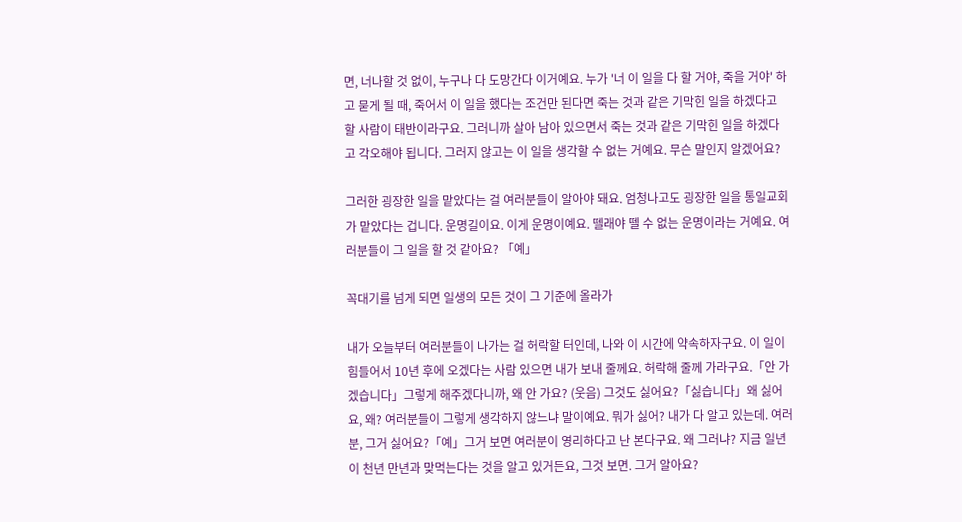면, 너나할 것 없이, 누구나 다 도망간다 이거예요. 누가 '너 이 일을 다 할 거야, 죽을 거야' 하고 묻게 될 때, 죽어서 이 일을 했다는 조건만 된다면 죽는 것과 같은 기막힌 일을 하겠다고 할 사람이 태반이라구요. 그러니까 살아 남아 있으면서 죽는 것과 같은 기막힌 일을 하겠다고 각오해야 됩니다. 그러지 않고는 이 일을 생각할 수 없는 거예요. 무슨 말인지 알겠어요?

그러한 굉장한 일을 맡았다는 걸 여러분들이 알아야 돼요. 엄청나고도 굉장한 일을 통일교회가 맡았다는 겁니다. 운명길이요. 이게 운명이예요. 뗄래야 뗄 수 없는 운명이라는 거예요. 여러분들이 그 일을 할 것 같아요? 「예」

꼭대기를 넘게 되면 일생의 모든 것이 그 기준에 올라가

내가 오늘부터 여러분들이 나가는 걸 허락할 터인데, 나와 이 시간에 약속하자구요. 이 일이 힘들어서 10년 후에 오겠다는 사람 있으면 내가 보내 줄께요. 허락해 줄께 가라구요.「안 가겠습니다」그렇게 해주겠다니까, 왜 안 가요? (웃음) 그것도 싫어요?「싫습니다」왜 싫어요, 왜? 여러분들이 그렇게 생각하지 않느냐 말이예요. 뭐가 싫어? 내가 다 알고 있는데. 여러분, 그거 싫어요?「예」그거 보면 여러분이 영리하다고 난 본다구요. 왜 그러냐? 지금 일년이 천년 만년과 맞먹는다는 것을 알고 있거든요, 그것 보면. 그거 알아요?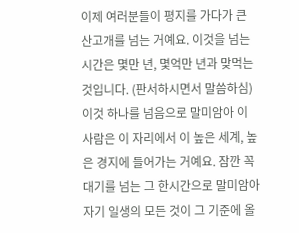이제 여러분들이 평지를 가다가 큰 산고개를 넘는 거예요. 이것을 넘는 시간은 몇만 년, 몇억만 년과 맞먹는 것입니다. (판서하시면서 말씀하심) 이것 하나를 넘음으로 말미암아 이 사람은 이 자리에서 이 높은 세계, 높은 경지에 들어가는 거예요. 잠깐 꼭대기를 넘는 그 한시간으로 말미암아 자기 일생의 모든 것이 그 기준에 올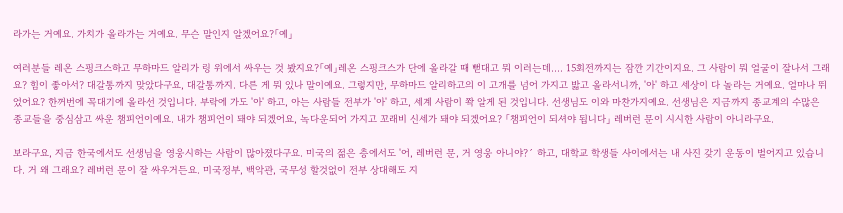라가는 거예요. 가치가 올라가는 거예요. 무슨 말인지 알겠어요?「예」

여러분들 레온 스핑크스하고 무하마드 알리가 링 위에서 싸우는 것 봤지요?「예」레온 스핑크스가 단에 올라갈 때 뻗대고 뭐 이러는데…. 15회전까지는 잠깐 기간이지요. 그 사람이 뭐 얼굴이 잘나서 그래요? 힘이 좋아서? 대갈통까지 맞았다구요, 대갈통까지. 다른 게 뭐 있나 말이예요. 그렇지만, 무하마드 알리하고의 이 고개를 넘어 가지고 밟고 올라서니까, '아' 하고 세상이 다 놀라는 거예요. 얼마나 뛰었어요? 한꺼번에 꼭대기에 올라선 것입니다. 부락에 가도 '아' 하고, 아는 사람들 전부가 '아' 하고, 세계 사람이 쫙 알게 된 것입니다. 선생님도 이와 마찬가지예요. 선생님은 지금까지 종교계의 수많은 종교들을 중심삼고 싸운 챔피언이예요. 내가 챔피언이 돼야 되겠어요, 녹다운되어 가지고 꼬래비 신세가 돼야 되겠어요? 「챔피언이 되셔야 됩니다」 레버런 문이 시시한 사람이 아니라구요.

보라구요, 지금 한국에서도 선생님을 영웅시하는 사람이 많아졌다구요. 미국의 젊은 층에서도 '어, 레버런 문, 거 영웅 아니야?´ 하고, 대학교 학생들 사이에서는 내 사진 갖기 운동이 벌어지고 있습니다. 거 왜 그래요? 레버런 문이 잘 싸우거든요. 미국정부, 백악관, 국무성 할것없이 전부 상대해도 지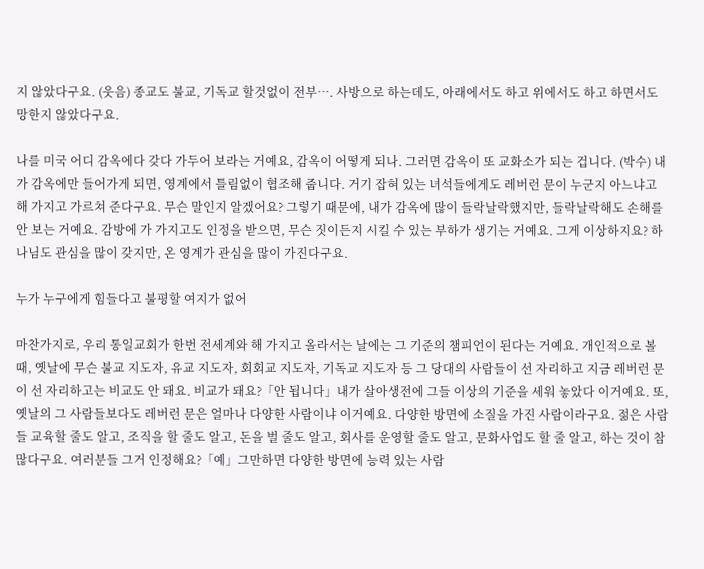지 않았다구요. (웃음) 종교도 불교, 기독교 할것없이 전부…. 사방으로 하는데도, 아래에서도 하고 위에서도 하고 하면서도 망한지 않았다구요.

나를 미국 어디 감옥에다 갖다 가두어 보라는 거예요, 감옥이 어떻게 되나. 그러면 감옥이 또 교화소가 되는 겁니다. (박수) 내가 감옥에만 들어가게 되면, 영계에서 틀림없이 협조해 줍니다. 거기 잡혀 있는 녀석들에게도 레버런 문이 누군지 아느냐고 해 가지고 가르쳐 준다구요. 무슨 말인지 알겠어요? 그렇기 때문에, 내가 감옥에 많이 들락날락했지만, 들락날락해도 손해를 안 보는 거예요. 감방에 가 가지고도 인정을 받으면, 무슨 짓이든지 시킬 수 있는 부하가 생기는 거예요. 그게 이상하지요? 하나님도 관심을 많이 갖지만, 온 영계가 관심을 많이 가진다구요.

누가 누구에게 힘들다고 불평할 여지가 없어

마찬가지로, 우리 통일교회가 한번 전세계와 해 가지고 올라서는 날에는 그 기준의 챔피언이 된다는 거예요. 개인적으로 볼 때, 옛날에 무슨 불교 지도자, 유교 지도자, 회회교 지도자, 기독교 지도자 등 그 당대의 사람들이 선 자리하고 지금 레버런 문이 선 자리하고는 비교도 안 돼요. 비교가 돼요?「안 됩니다」내가 살아생전에 그들 이상의 기준을 세워 놓았다 이거예요. 또, 옛날의 그 사람들보다도 레버런 문은 얼마나 다양한 사람이냐 이거예요. 다양한 방면에 소질을 가진 사람이라구요. 젊은 사람들 교육할 줄도 알고, 조직을 할 줄도 알고, 돈을 벌 줄도 알고, 회사를 운영할 줄도 알고, 문화사업도 할 줄 알고, 하는 것이 참 많다구요. 여러분들 그거 인정해요?「예」그만하면 다양한 방면에 능력 있는 사람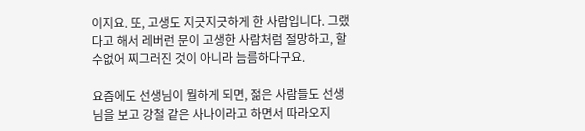이지요. 또, 고생도 지긋지긋하게 한 사람입니다. 그랬다고 해서 레버런 문이 고생한 사람처럼 절망하고, 할수없어 찌그러진 것이 아니라 늠름하다구요.

요즘에도 선생님이 뭘하게 되면, 젊은 사람들도 선생님을 보고 강철 같은 사나이라고 하면서 따라오지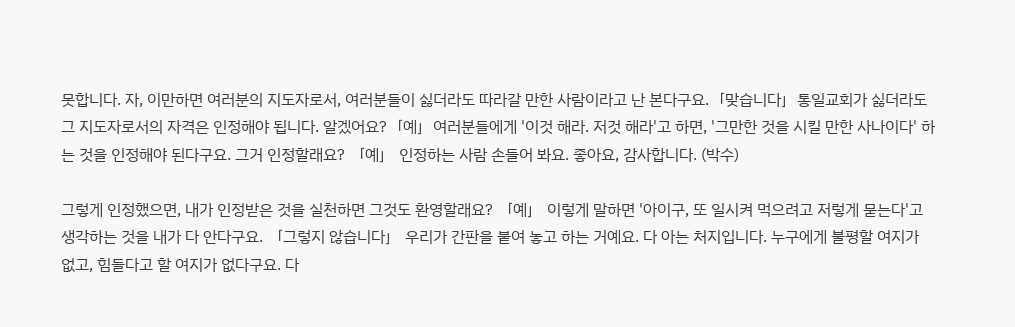못합니다. 자, 이만하면 여러분의 지도자로서, 여러분들이 싫더라도 따라갈 만한 사람이라고 난 본다구요.「맞습니다」통일교회가 싫더라도 그 지도자로서의 자격은 인정해야 됩니다. 알겠어요?「예」여러분들에게 '이것 해라. 저것 해라'고 하면, '그만한 것을 시킬 만한 사나이다' 하는 것을 인정해야 된다구요. 그거 인정할래요? 「예」 인정하는 사람 손들어 봐요. 좋아요, 감사합니다. (박수)

그렇게 인정했으면, 내가 인정받은 것을 실천하면 그것도 환영할래요? 「예」 이렇게 말하면 '아이구, 또 일시켜 먹으려고 저렇게 묻는다'고 생각하는 것을 내가 다 안다구요. 「그렇지 않습니다」 우리가 간판을 붙여 놓고 하는 거예요. 다 아는 처지입니다. 누구에게 불평할 여지가 없고, 힘들다고 할 여지가 없다구요. 다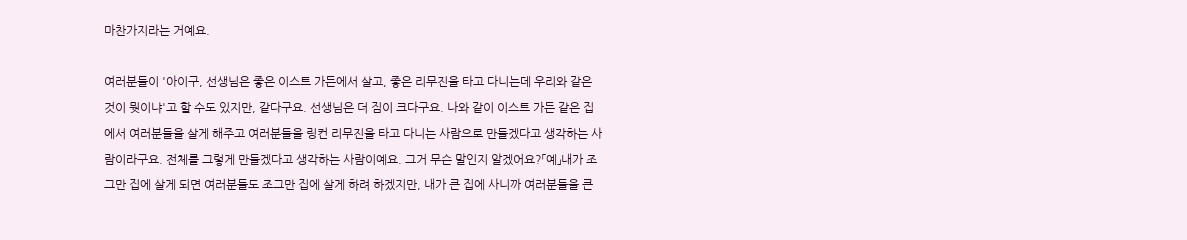마찬가지라는 거예요.

여러분들이 '아이구, 선생님은 좋은 이스트 가든에서 살고, 좋은 리무진을 타고 다니는데 우리와 같은 것이 뭣이냐'고 할 수도 있지만, 같다구요. 선생님은 더 짐이 크다구요. 나와 같이 이스트 가든 같은 집에서 여러분들을 살게 해주고 여러분들을 링컨 리무진을 타고 다니는 사람으로 만들겠다고 생각하는 사람이라구요. 전체를 그렇게 만들겠다고 생각하는 사람이예요. 그거 무슨 말인지 알겠어요?「예」내가 조그만 집에 살게 되면 여러분들도 조그만 집에 살게 하려 하겠지만, 내가 큰 집에 사니까 여러분들을 큰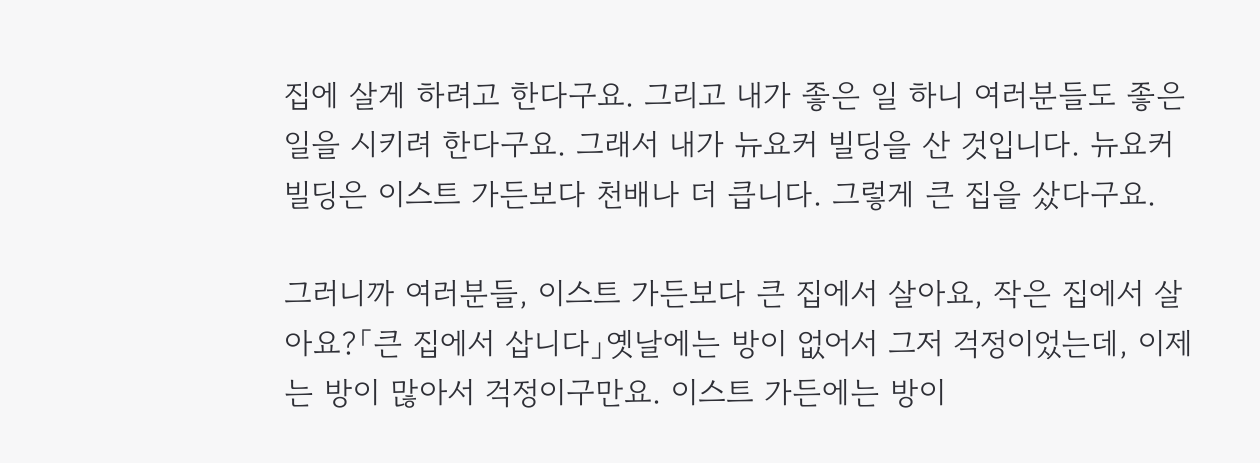집에 살게 하려고 한다구요. 그리고 내가 좋은 일 하니 여러분들도 좋은 일을 시키려 한다구요. 그래서 내가 뉴요커 빌딩을 산 것입니다. 뉴요커 빌딩은 이스트 가든보다 천배나 더 큽니다. 그렇게 큰 집을 샀다구요.

그러니까 여러분들, 이스트 가든보다 큰 집에서 살아요, 작은 집에서 살아요?「큰 집에서 삽니다」옛날에는 방이 없어서 그저 걱정이었는데, 이제는 방이 많아서 걱정이구만요. 이스트 가든에는 방이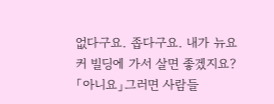없다구요. 좁다구요. 내가 뉴요커 빌딩에 가서 살면 좋겠지요?「아니요」그러면 사람들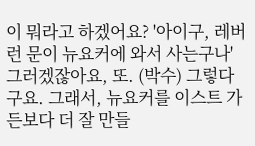이 뭐라고 하겠어요? '아이구, 레버런 문이 뉴요커에 와서 사는구나' 그러겠잖아요, 또. (박수) 그렇다구요. 그래서, 뉴요커를 이스트 가든보다 더 잘 만들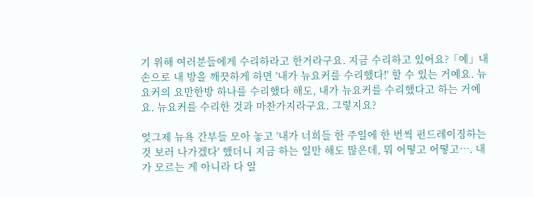기 위해 여러분들에게 수리하라고 한거라구요. 지금 수리하고 있어요?「예」내 손으로 내 방을 깨끗하게 하면 '내가 뉴요커를 수리했다!' 할 수 있는 거예요. 뉴요커의 요만한방 하나를 수리했다 해도, 내가 뉴요커를 수리했다고 하는 거예요. 뉴요커를 수리한 것과 마찬가지라구요. 그렇지요?

엊그제 뉴욕 간부들 모아 놓고 '내가 너희들 한 주일에 한 번씩 펀드레이징하는 것 보러 나가겠다' 했더니 지금 하는 일만 해도 많은데, 뭐 어떻고 어떻고…. 내가 모르는 게 아니라 다 알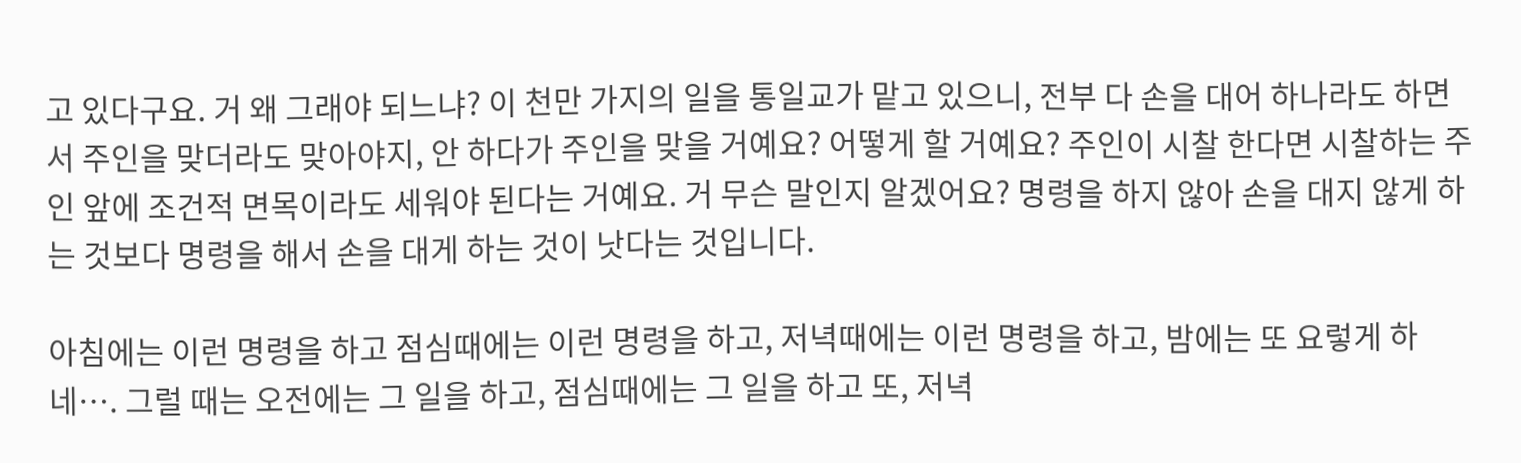고 있다구요. 거 왜 그래야 되느냐? 이 천만 가지의 일을 통일교가 맡고 있으니, 전부 다 손을 대어 하나라도 하면서 주인을 맞더라도 맞아야지, 안 하다가 주인을 맞을 거예요? 어떻게 할 거예요? 주인이 시찰 한다면 시찰하는 주인 앞에 조건적 면목이라도 세워야 된다는 거예요. 거 무슨 말인지 알겠어요? 명령을 하지 않아 손을 대지 않게 하는 것보다 명령을 해서 손을 대게 하는 것이 낫다는 것입니다.

아침에는 이런 명령을 하고 점심때에는 이런 명령을 하고, 저녁때에는 이런 명령을 하고, 밤에는 또 요렇게 하네…. 그럴 때는 오전에는 그 일을 하고, 점심때에는 그 일을 하고 또, 저녁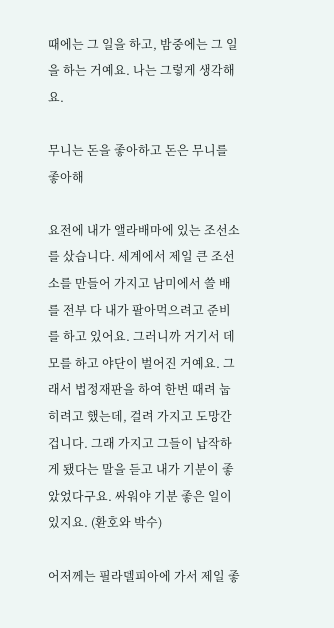때에는 그 일을 하고, 밤중에는 그 일을 하는 거예요. 나는 그렇게 생각해요.

무니는 돈을 좋아하고 돈은 무니를 좋아해

요전에 내가 앨라배마에 있는 조선소를 샀습니다. 세계에서 제일 큰 조선소를 만들어 가지고 남미에서 쓸 배를 전부 다 내가 팔아먹으려고 준비를 하고 있어요. 그러니까 거기서 데모를 하고 야단이 벌어진 거예요. 그래서 법정재판을 하여 한번 때려 눕히려고 했는데, 걸려 가지고 도망간 겁니다. 그래 가지고 그들이 납작하게 됐다는 말을 듣고 내가 기분이 좋았었다구요. 싸워야 기분 좋은 일이 있지요. (환호와 박수)

어저께는 필라델피아에 가서 제일 좋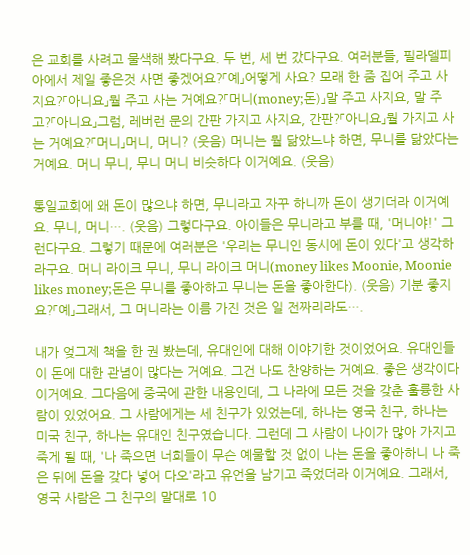은 교회를 사려고 물색해 봤다구요. 두 번, 세 번 갔다구요. 여러분들, 필라델피아에서 제일 좋은것 사면 좋겠어요?「예」어떻게 사요? 모래 한 줌 집어 주고 사지요?「아니요」뭘 주고 사는 거예요?「머니(money;돈)」말 주고 사지요, 말 주고?「아니요」그럼, 레버런 문의 간판 가지고 사지요, 간판?「아니요」뭘 가지고 사는 거예요?「머니」머니, 머니? (웃음) 머니는 뭘 닮았느냐 하면, 무니를 닮았다는 거예요. 머니 무니, 무니 머니 비슷하다 이거예요. (웃음)

통일교회에 왜 돈이 많으냐 하면, 무니라고 자꾸 하니까 돈이 생기더라 이거예요. 무니, 머니…. (웃음) 그렇다구요. 아이들은 무니라고 부를 때, '머니야!' 그런다구요. 그렇기 때문에 여러분은 '우리는 무니인 동시에 돈이 있다'고 생각하라구요. 머니 라이크 무니, 무니 라이크 머니(money likes Moonie, Moonie likes money;돈은 무니를 좋아하고 무니는 돈을 좋아한다). (웃음) 기분 좋지요?「예」그래서, 그 머니라는 이름 가진 것은 일 전짜리라도….

내가 엊그제 책을 한 권 봤는데, 유대인에 대해 이야기한 것이었어요. 유대인들이 돈에 대한 관념이 많다는 거예요. 그건 나도 찬양하는 거예요. 좋은 생각이다 이거예요. 그다음에 중국에 관한 내용인데, 그 나라에 모든 것을 갖춘 훌륭한 사람이 있었어요. 그 사람에게는 세 친구가 있었는데, 하나는 영국 친구, 하나는 미국 친구, 하나는 유대인 친구였습니다. 그런데 그 사람이 나이가 많아 가지고 죽게 될 때, '나 죽으면 너희들이 무슨 예물할 것 없이 나는 돈을 좋아하니 나 죽은 뒤에 돈을 갖다 넣어 다오'라고 유언을 남기고 죽었더라 이거예요. 그래서, 영국 사람은 그 친구의 말대로 10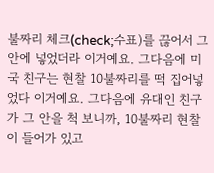불짜리 체크(check;수표)를 끊어서 그 안에 넣었더라 이거예요. 그다음에 미국 친구는 현찰 10불짜리를 떡 집어넣었다 이거예요. 그다음에 유대인 친구가 그 안을 척 보니까, 10불짜리 현찰이 들어가 있고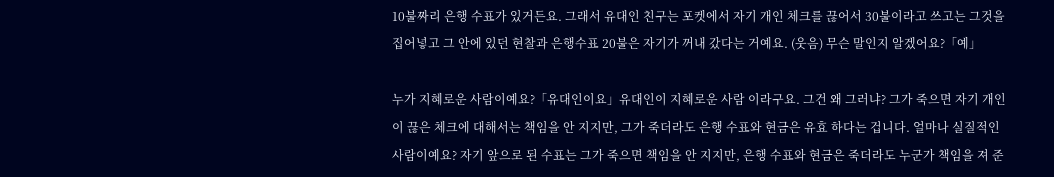10불짜리 은행 수표가 있거든요. 그래서 유대인 친구는 포켓에서 자기 개인 체크를 끊어서 30불이라고 쓰고는 그것을 집어넣고 그 안에 있던 현찰과 은행수표 20불은 자기가 꺼내 갔다는 거예요. (웃음) 무슨 말인지 알겠어요?「예」

누가 지혜로운 사람이예요?「유대인이요」유대인이 지혜로운 사람 이라구요. 그건 왜 그러냐? 그가 죽으면 자기 개인이 끊은 체크에 대해서는 책임을 안 지지만, 그가 죽더라도 은행 수표와 현금은 유효 하다는 겁니다. 얼마나 실질적인 사람이예요? 자기 앞으로 된 수표는 그가 죽으면 책임을 안 지지만, 은행 수표와 현금은 죽더라도 누군가 책임을 져 준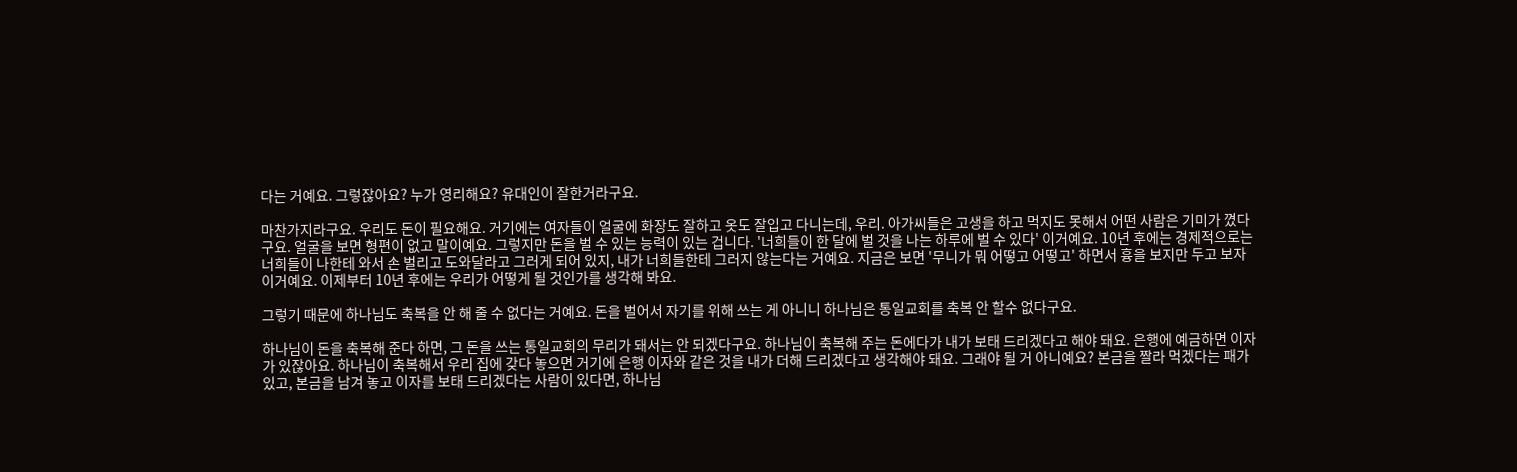다는 거예요. 그렇잖아요? 누가 영리해요? 유대인이 잘한거라구요.

마찬가지라구요. 우리도 돈이 필요해요. 거기에는 여자들이 얼굴에 화장도 잘하고 옷도 잘입고 다니는데, 우리. 아가씨들은 고생을 하고 먹지도 못해서 어떤 사람은 기미가 꼈다구요. 얼굴을 보면 형편이 없고 말이예요. 그렇지만 돈을 벌 수 있는 능력이 있는 겁니다. '너희들이 한 달에 벌 것을 나는 하루에 벌 수 있다' 이거예요. 10년 후에는 경제적으로는 너희들이 나한테 와서 손 벌리고 도와달라고 그러게 되어 있지, 내가 너희들한테 그러지 않는다는 거예요. 지금은 보면 '무니가 뭐 어떻고 어떻고' 하면서 흉을 보지만 두고 보자 이거예요. 이제부터 10년 후에는 우리가 어떻게 될 것인가를 생각해 봐요.

그렇기 때문에 하나님도 축복을 안 해 줄 수 없다는 거예요. 돈을 벌어서 자기를 위해 쓰는 게 아니니 하나님은 통일교회를 축복 안 할수 없다구요.

하나님이 돈을 축복해 준다 하면, 그 돈을 쓰는 통일교회의 무리가 돼서는 안 되겠다구요. 하나님이 축복해 주는 돈에다가 내가 보태 드리겠다고 해야 돼요. 은행에 예금하면 이자가 있잖아요. 하나님이 축복해서 우리 집에 갖다 놓으면 거기에 은행 이자와 같은 것을 내가 더해 드리겠다고 생각해야 돼요. 그래야 될 거 아니예요? 본금을 짤라 먹겠다는 패가 있고, 본금을 남겨 놓고 이자를 보태 드리겠다는 사람이 있다면, 하나님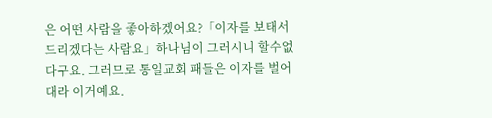은 어떤 사람을 좋아하겠어요?「이자를 보태서 드리겠다는 사람요」하나님이 그러시니 할수없다구요. 그러므로 통일교회 패들은 이자를 벌어 대라 이거예요.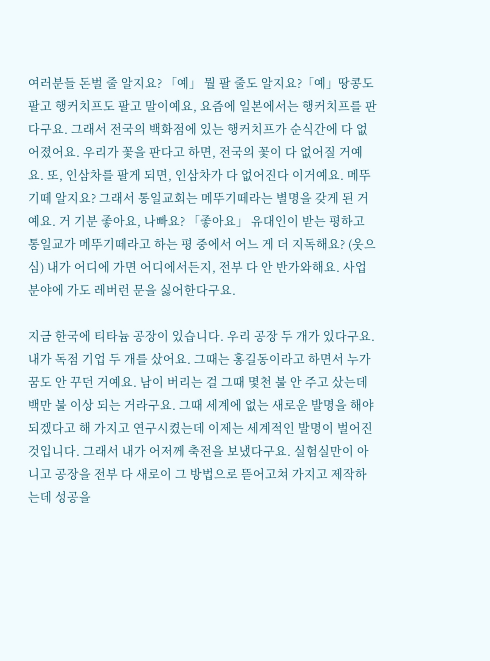여러분들 돈벌 줄 알지요? 「예」 뭘 팔 줄도 알지요?「예」땅콩도 팔고 행커치프도 팔고 말이예요, 요즘에 일본에서는 행커치프를 판다구요. 그래서 전국의 백화점에 있는 행커치프가 순식간에 다 없어졌어요. 우리가 꽃을 판다고 하면, 전국의 꽃이 다 없어질 거예요. 또, 인삼차를 팔게 되면, 인삼차가 다 없어진다 이거예요. 메뚜기떼 알지요? 그래서 통일교회는 메뚜기떼라는 별명을 갖게 된 거예요. 거 기분 좋아요, 나빠요? 「좋아요」 유대인이 받는 평하고 통일교가 메뚜기떼라고 하는 평 중에서 어느 게 더 지독해요? (웃으심) 내가 어디에 가면 어디에서든지, 전부 다 안 반가와해요. 사업분야에 가도 레버런 문을 싫어한다구요.

지금 한국에 티타늄 공장이 있습니다. 우리 공장 두 개가 있다구요. 내가 독점 기업 두 개를 샀어요. 그때는 홍길동이라고 하면서 누가 꿈도 안 꾸던 거예요. 남이 버리는 걸 그때 몇천 불 안 주고 샀는데 백만 불 이상 되는 거라구요. 그때 세계에 없는 새로운 발명을 해야 되겠다고 해 가지고 연구시켰는데 이제는 세계적인 발명이 벌어진 것입니다. 그래서 내가 어저께 축전을 보냈다구요. 실험실만이 아니고 공장을 전부 다 새로이 그 방법으로 뜯어고쳐 가지고 제작하는데 성공을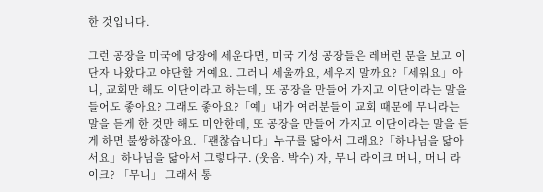한 것입니다.

그런 공장을 미국에 당장에 세운다면, 미국 기성 공장들은 레버런 문을 보고 이단자 나왔다고 야단할 거예요. 그러니 세울까요, 세우지 말까요?「세워요」아니, 교회만 해도 이단이라고 하는데, 또 공장을 만들어 가지고 이단이라는 말을 들어도 좋아요? 그래도 좋아요?「예」내가 여러분들이 교회 때문에 무니라는 말을 듣게 한 것만 해도 미안한데, 또 공장을 만들어 가지고 이단이라는 말을 듣게 하면 불쌍하잖아요.「괜찮습니다」누구를 닮아서 그래요?「하나님을 닮아서요」하나님을 닮아서 그렇다구. (웃음. 박수) 자, 무니 라이크 머니, 머니 라이크? 「무니」 그래서 통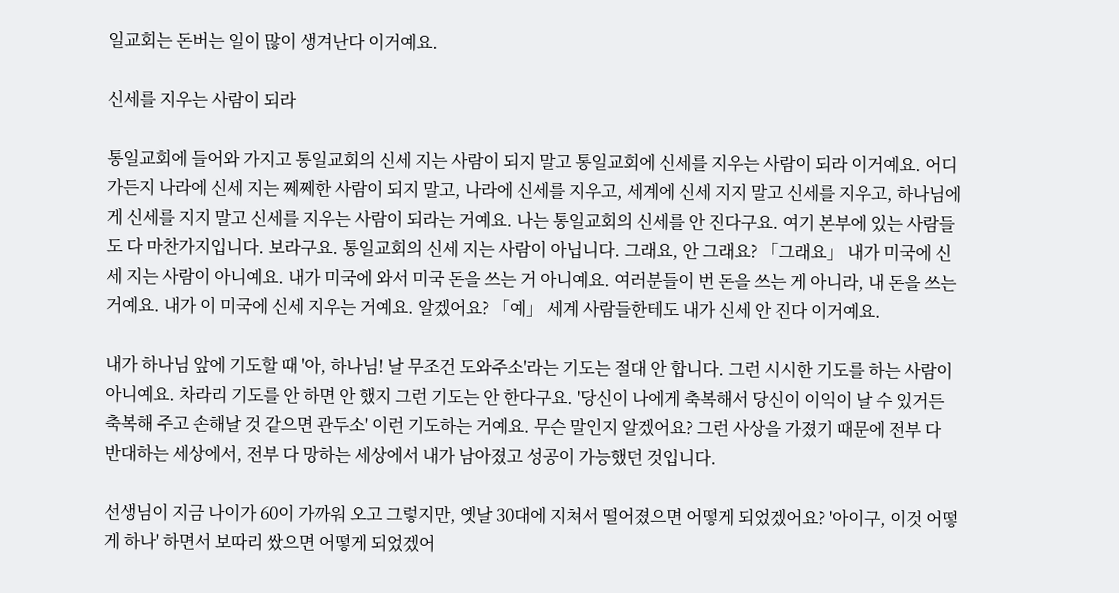일교회는 돈버는 일이 많이 생겨난다 이거예요.

신세를 지우는 사람이 되라

통일교회에 들어와 가지고 통일교회의 신세 지는 사람이 되지 말고 통일교회에 신세를 지우는 사람이 되라 이거예요. 어디 가든지 나라에 신세 지는 쩨쩨한 사람이 되지 말고, 나라에 신세를 지우고, 세계에 신세 지지 말고 신세를 지우고, 하나님에게 신세를 지지 말고 신세를 지우는 사람이 되라는 거예요. 나는 통일교회의 신세를 안 진다구요. 여기 본부에 있는 사람들도 다 마찬가지입니다. 보라구요. 통일교회의 신세 지는 사람이 아닙니다. 그래요, 안 그래요? 「그래요」 내가 미국에 신세 지는 사람이 아니예요. 내가 미국에 와서 미국 돈을 쓰는 거 아니예요. 여러분들이 번 돈을 쓰는 게 아니라, 내 돈을 쓰는 거예요. 내가 이 미국에 신세 지우는 거예요. 알겠어요? 「예」 세계 사람들한테도 내가 신세 안 진다 이거예요.

내가 하나님 앞에 기도할 때 '아, 하나님! 날 무조건 도와주소'라는 기도는 절대 안 합니다. 그런 시시한 기도를 하는 사람이 아니예요. 차라리 기도를 안 하면 안 했지 그런 기도는 안 한다구요. '당신이 나에게 축복해서 당신이 이익이 날 수 있거든 축복해 주고 손해날 것 같으면 관두소' 이런 기도하는 거예요. 무슨 말인지 알겠어요? 그런 사상을 가졌기 때문에 전부 다 반대하는 세상에서, 전부 다 망하는 세상에서 내가 남아졌고 성공이 가능했던 것입니다.

선생님이 지금 나이가 60이 가까워 오고 그렇지만, 옛날 30대에 지쳐서 떨어졌으면 어떻게 되었겠어요? '아이구, 이것 어떻게 하나' 하면서 보따리 쌌으면 어떻게 되었겠어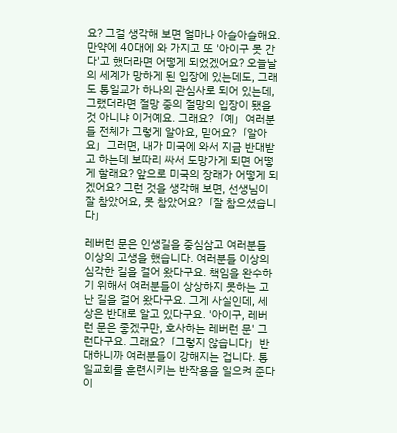요? 그걸 생각해 보면 얼마나 아슬아슬해요. 만약에 40대에 와 가지고 또 '아이구 못 간다'고 했더라면 어떻게 되었겠어요? 오늘날의 세계가 망하게 된 입장에 있는데도, 그래도 통일교가 하나의 관심사로 되어 있는데, 그랬더라면 절망 중의 절망의 입장이 됐을 것 아니냐 이거예요. 그래요?「예」여러분들 전체가 그렇게 알아요, 믿어요?「알아요」그러면, 내가 미국에 와서 지금 반대받고 하는데 보따리 싸서 도망가게 되면 어떻게 할래요? 앞으로 미국의 장래가 어떻게 되겠어요? 그런 것을 생각해 보면, 선생님이 잘 참았어요, 못 참았어요?「잘 참으셨습니다」

레버런 문은 인생길을 중심삼고 여러분들 이상의 고생을 했습니다. 여러분들 이상의 심각한 길을 걸어 왔다구요. 책임을 완수하기 위해서 여러분들이 상상하지 못하는 고난 길을 걸어 왔다구요. 그게 사실인데, 세상은 반대로 알고 있다구요. '아이구, 레버런 문은 좋겠구만, 호사하는 레버런 문' 그런다구요. 그래요?「그렇지 않습니다」반대하니까 여러분들이 강해지는 겁니다. 통일교회를 훈련시키는 반작용을 일으켜 준다 이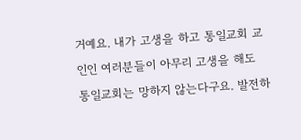거예요. 내가 고생을 하고 통일교회 교인인 여러분들이 아무리 고생을 해도 통일교회는 망하지 않는다구요. 발전하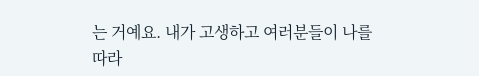는 거예요. 내가 고생하고 여러분들이 나를 따라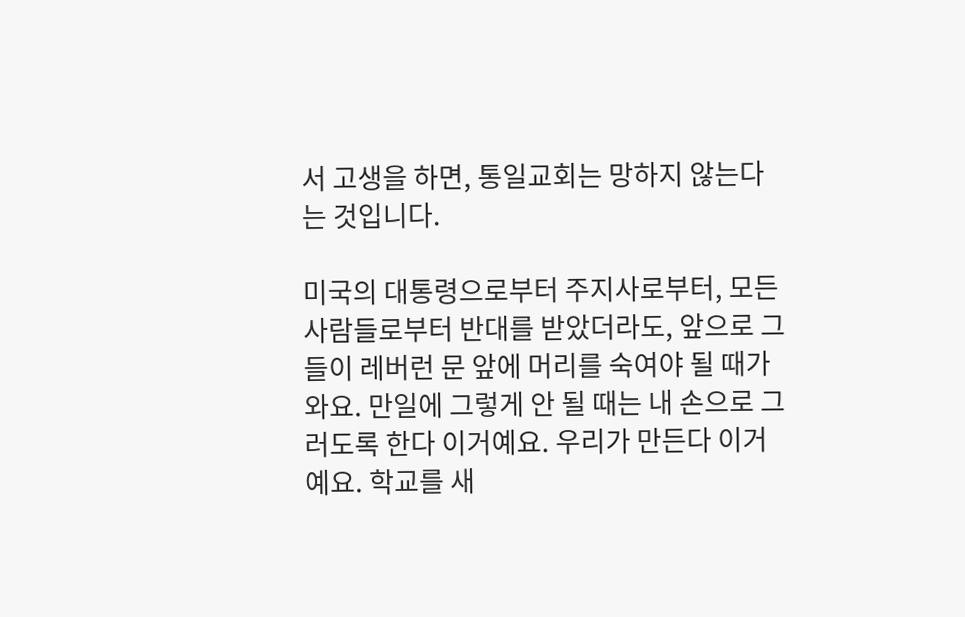서 고생을 하면, 통일교회는 망하지 않는다는 것입니다.

미국의 대통령으로부터 주지사로부터, 모든 사람들로부터 반대를 받았더라도, 앞으로 그들이 레버런 문 앞에 머리를 숙여야 될 때가 와요. 만일에 그렇게 안 될 때는 내 손으로 그러도록 한다 이거예요. 우리가 만든다 이거예요. 학교를 새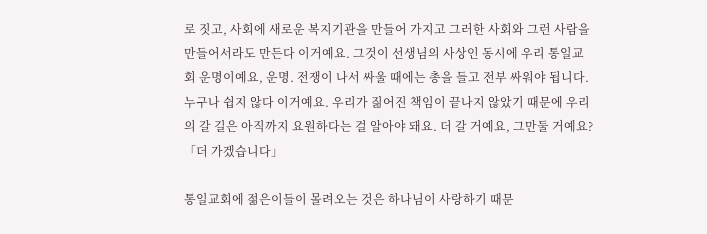로 짓고, 사회에 새로운 복지기관을 만들어 가지고 그러한 사회와 그런 사람을 만들어서라도 만든다 이거예요. 그것이 선생님의 사상인 동시에 우리 통일교회 운명이예요, 운명. 전쟁이 나서 싸울 때에는 총을 들고 전부 싸워야 됩니다. 누구나 쉽지 않다 이거예요. 우리가 짊어진 책임이 끝나지 않았기 때문에 우리의 갈 길은 아직까지 요원하다는 걸 알아야 돼요. 더 갈 거예요, 그만둘 거예요?「더 가겠습니다」

통일교회에 젊은이들이 몰려오는 것은 하나님이 사랑하기 때문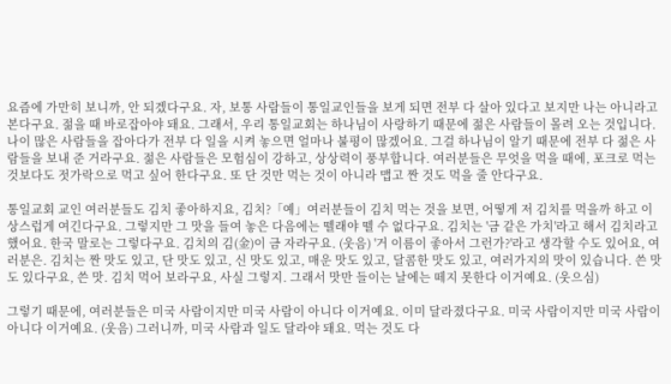요즘에 가만히 보니까, 안 되겠다구요. 자, 보통 사람들이 통일교인들을 보게 되면 전부 다 살아 있다고 보지만 나는 아니라고 본다구요. 젊을 때 바로잡아야 돼요. 그래서, 우리 통일교회는 하나님이 사랑하기 때문에 젊은 사람들이 몰려 오는 것입니다. 나이 많은 사람들을 잡아다가 전부 다 일을 시켜 놓으면 얼마나 불평이 많겠어요. 그걸 하나님이 알기 때문에 전부 다 젊은 사람들을 보내 준 거라구요. 젊은 사람들은 모험심이 강하고, 상상력이 풍부합니다. 여러분들은 무엇을 먹을 때에, 포크로 먹는 것보다도 젓가락으로 먹고 싶어 한다구요. 또 단 것만 먹는 것이 아니라 맵고 짠 것도 먹을 줄 안다구요.

통일교회 교인 여러분들도 김치 좋아하지요, 김치?「예」여러분들이 김치 먹는 것을 보면, 어떻게 저 김치를 먹을까 하고 이상스럽게 여긴다구요. 그렇지만 그 맛을 들여 놓은 다음에는 뗄래야 뗄 수 없다구요. 김치는 '금 같은 가치'라고 해서 김치라고 했어요. 한국 말로는 그렇다구요. 김치의 김(金)이 금 자라구요. (웃음) '거 이름이 좋아서 그런가?'라고 생각할 수도 있어요, 여러분은. 김치는 짠 맛도 있고, 단 맛도 있고, 신 맛도 있고, 매운 맛도 있고, 달콤한 맛도 있고, 여러가지의 맛이 있습니다. 쓴 맛도 있다구요, 쓴 맛. 김치 먹어 보라구요, 사실 그렇지. 그래서 맛만 들이는 날에는 떼지 못한다 이거예요. (웃으심)

그렇기 때문에, 여러분들은 미국 사람이지만 미국 사람이 아니다 이거예요. 이미 달라졌다구요. 미국 사람이지만 미국 사람이 아니다 이거예요. (웃음) 그러니까, 미국 사람과 일도 달라야 돼요. 먹는 것도 다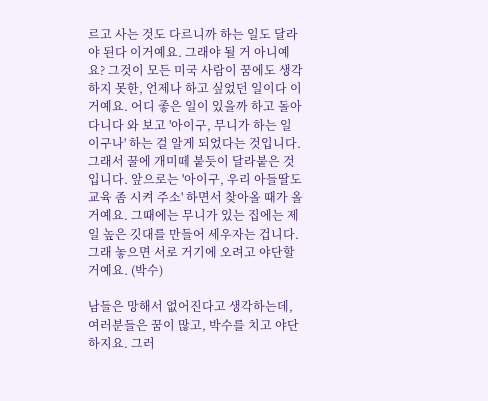르고 사는 것도 다르니까 하는 일도 달라야 된다 이거예요. 그래야 될 거 아니예요? 그것이 모든 미국 사람이 꿈에도 생각하지 못한, 언제나 하고 싶었던 일이다 이거예요. 어디 좋은 일이 있을까 하고 돌아다니다 와 보고 '아이구, 무니가 하는 일이구나' 하는 걸 알게 되었다는 것입니다. 그래서 꿀에 개미떼 붙듯이 달라붙은 것입니다. 앞으로는 '아이구, 우리 아들딸도 교육 좀 시켜 주소' 하면서 찾아올 때가 올 거예요. 그때에는 무니가 있는 집에는 제일 높은 깃대를 만들어 세우자는 겁니다. 그래 놓으면 서로 거기에 오려고 야단할 거예요. (박수)

남들은 망해서 없어진다고 생각하는데, 여러분들은 꿈이 많고, 박수를 치고 야단하지요. 그러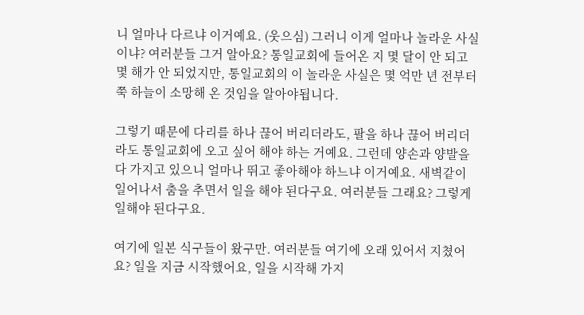니 얼마나 다르냐 이거예요. (웃으심) 그러니 이게 얼마나 놀라운 사실이냐? 여러분들 그거 알아요? 통일교회에 들어온 지 몇 달이 안 되고 몇 해가 안 되었지만, 통일교회의 이 놀라운 사실은 몇 억만 년 전부터 쭉 하늘이 소망해 온 것임을 알아야됩니다.

그렇기 때문에 다리를 하나 끊어 버리더라도, 팔을 하나 끊어 버리더라도 통일교회에 오고 싶어 해야 하는 거예요. 그런데 양손과 양발을 다 가지고 있으니 얼마나 뛰고 좋아해야 하느냐 이거예요. 새벽같이 일어나서 춤을 추면서 일을 해야 된다구요. 여러분들 그래요? 그렇게 일해야 된다구요.

여기에 일본 식구들이 왔구만. 여러분들 여기에 오래 있어서 지쳤어요? 일을 지금 시작했어요, 일을 시작해 가지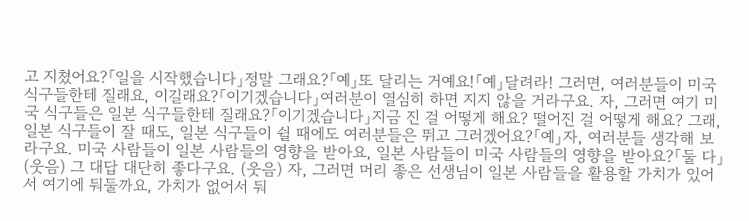고 지쳤어요?「일을 시작했습니다」정말 그래요?「예」또 달리는 거예요!「예」달려라! 그러면, 여러분들이 미국 식구들한테 질래요, 이길래요?「이기겠습니다」여러분이 열심히 하면 지지 않을 거라구요. 자, 그러면 여기 미국 식구들은 일본 식구들한테 질래요?「이기겠습니다」지금 진 걸 어떻게 해요? 떨어진 걸 어떻게 해요? 그래, 일본 식구들이 잘 때도, 일본 식구들이 쉴 때에도 여러분들은 뛰고 그러겠어요?「예」자, 여러분들 생각해 보라구요. 미국 사람들이 일본 사람들의 영향을 받아요, 일본 사람들이 미국 사람들의 영향을 받아요?「둘 다」(웃음) 그 대답 대단히 좋다구요. (웃음) 자, 그러면 머리 좋은 선생님이 일본 사람들을 활용할 가치가 있어서 여기에 둬둘까요, 가치가 없어서 둬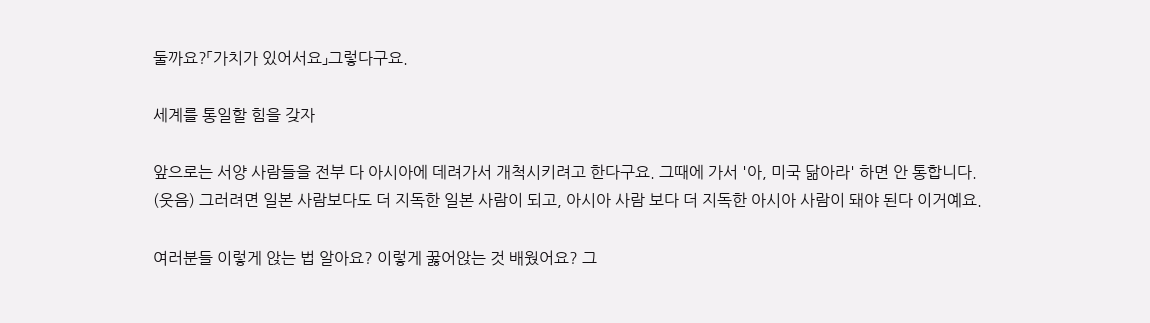둘까요?「가치가 있어서요」그렇다구요.

세계를 통일할 힘을 갖자

앞으로는 서양 사람들을 전부 다 아시아에 데려가서 개척시키려고 한다구요. 그때에 가서 '아, 미국 닮아라' 하면 안 통합니다. (웃음) 그러려면 일본 사람보다도 더 지독한 일본 사람이 되고, 아시아 사람 보다 더 지독한 아시아 사람이 돼야 된다 이거예요.

여러분들 이렇게 앉는 법 알아요? 이렇게 꿇어앉는 것 배웠어요? 그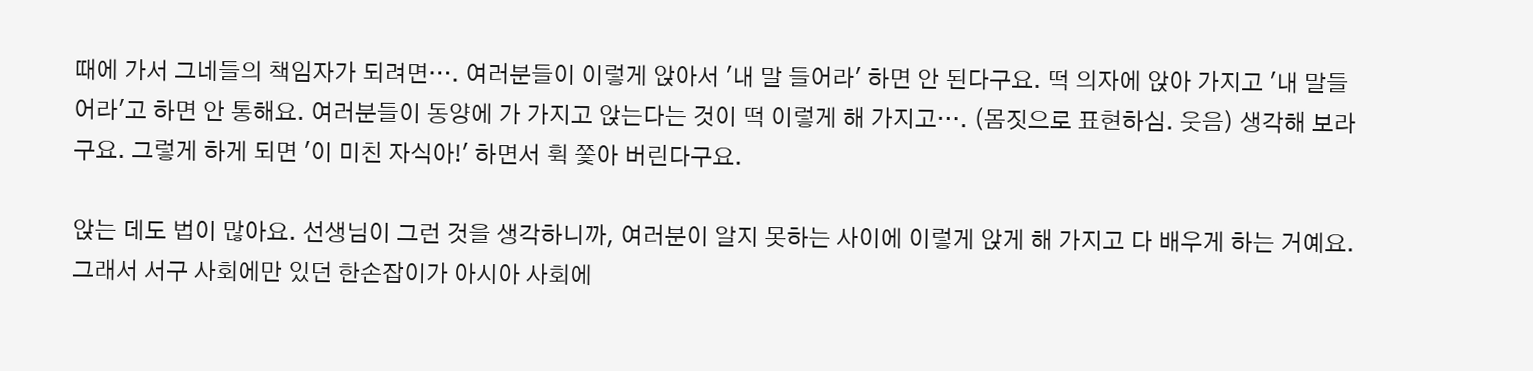때에 가서 그네들의 책임자가 되려면…. 여러분들이 이렇게 앉아서 '내 말 들어라' 하면 안 된다구요. 떡 의자에 앉아 가지고 '내 말들어라'고 하면 안 통해요. 여러분들이 동양에 가 가지고 앉는다는 것이 떡 이렇게 해 가지고…. (몸짓으로 표현하심. 웃음) 생각해 보라구요. 그렇게 하게 되면 '이 미친 자식아!' 하면서 휙 쫓아 버린다구요.

앉는 데도 법이 많아요. 선생님이 그런 것을 생각하니까, 여러분이 알지 못하는 사이에 이렇게 앉게 해 가지고 다 배우게 하는 거예요. 그래서 서구 사회에만 있던 한손잡이가 아시아 사회에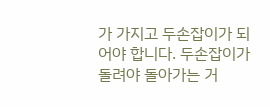가 가지고 두손잡이가 되어야 합니다. 두손잡이가 돌려야 돌아가는 거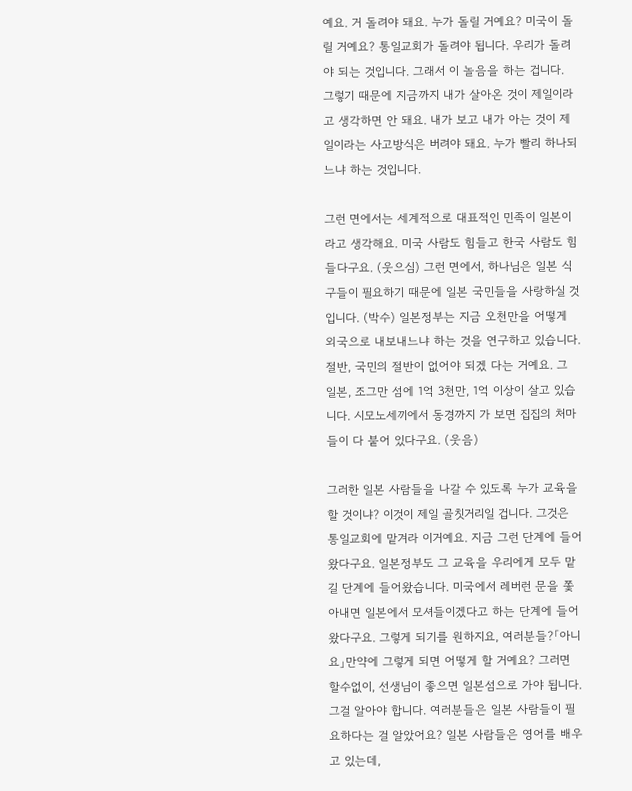예요. 거 돌려야 돼요. 누가 돌릴 거예요? 미국이 돌릴 거예요? 통일교회가 돌려야 됩니다. 우리가 돌려야 되는 것입니다. 그래서 이 놀음을 하는 겁니다. 그렇기 때문에 지금까지 내가 살아온 것이 제일이라고 생각하면 안 돼요. 내가 보고 내가 아는 것이 제일이라는 사고방식은 버려야 돼요. 누가 빨리 하나되느냐 하는 것입니다.

그런 면에서는 세계적으로 대표적인 민족이 일본이라고 생각해요. 미국 사람도 힘들고 한국 사람도 힘들다구요. (웃으심) 그런 면에서, 하나님은 일본 식구들이 필요하기 때문에 일본 국민들을 사랑하실 것입니다. (박수) 일본정부는 지금 오천만을 어떻게 외국으로 내보내느냐 하는 것을 연구하고 있습니다. 절반, 국민의 절반이 없어야 되겠 다는 거예요. 그 일본, 조그만 섬에 1억 3천만, 1억 이상이 살고 있습니다. 시모노세끼에서 동경까지 가 보면 집집의 처마들이 다 붙어 있다구요. (웃음)

그러한 일본 사람들을 나갈 수 있도록 누가 교육을 할 것이냐? 이것이 제일 골칫거리일 겁니다. 그것은 통일교회에 맡겨라 이거예요. 지금 그런 단계에 들어왔다구요. 일본정부도 그 교육을 우리에게 모두 맡길 단계에 들어왔습니다. 미국에서 레버런 문을 쫓아내면 일본에서 모셔들이겠다고 하는 단계에 들어왔다구요. 그렇게 되기를 원하지요, 여러분들?「아니요」만약에 그렇게 되면 어떻게 할 거예요? 그러면 할수없이, 선생님이 좋으면 일본섬으로 가야 됩니다. 그걸 알아야 합니다. 여러분들은 일본 사람들이 필요하다는 걸 알았어요? 일본 사람들은 영어를 배우고 있는데,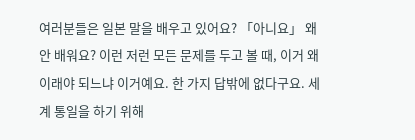여러분들은 일본 말을 배우고 있어요? 「아니요」 왜 안 배워요? 이런 저런 모든 문제를 두고 볼 때, 이거 왜 이래야 되느냐 이거예요. 한 가지 답밖에 없다구요. 세계 통일을 하기 위해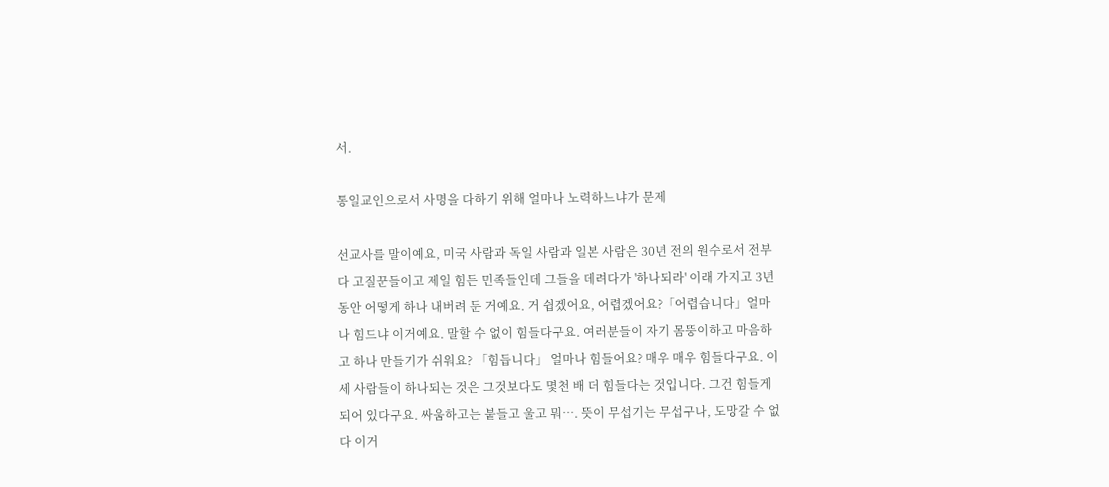서.

통일교인으로서 사명을 다하기 위해 얼마나 노력하느냐가 문제

선교사를 말이예요, 미국 사람과 독일 사람과 일본 사람은 30년 전의 원수로서 전부 다 고질꾼들이고 제일 힘든 민족들인데 그들을 데려다가 '하나되라' 이래 가지고 3년 동안 어떻게 하나 내버려 둔 거예요. 거 쉽겠어요, 어렵겠어요?「어렵습니다」얼마나 힘드냐 이거예요. 말할 수 없이 힘들다구요. 여러분들이 자기 몸뚱이하고 마음하고 하나 만들기가 쉬워요? 「힘듭니다」 얼마나 힘들어요? 매우 매우 힘들다구요. 이 세 사람들이 하나되는 것은 그것보다도 몇천 배 더 힘들다는 것입니다. 그건 힘들게 되어 있다구요. 싸움하고는 붙들고 울고 뭐…. 뜻이 무섭기는 무섭구나, 도망갈 수 없다 이거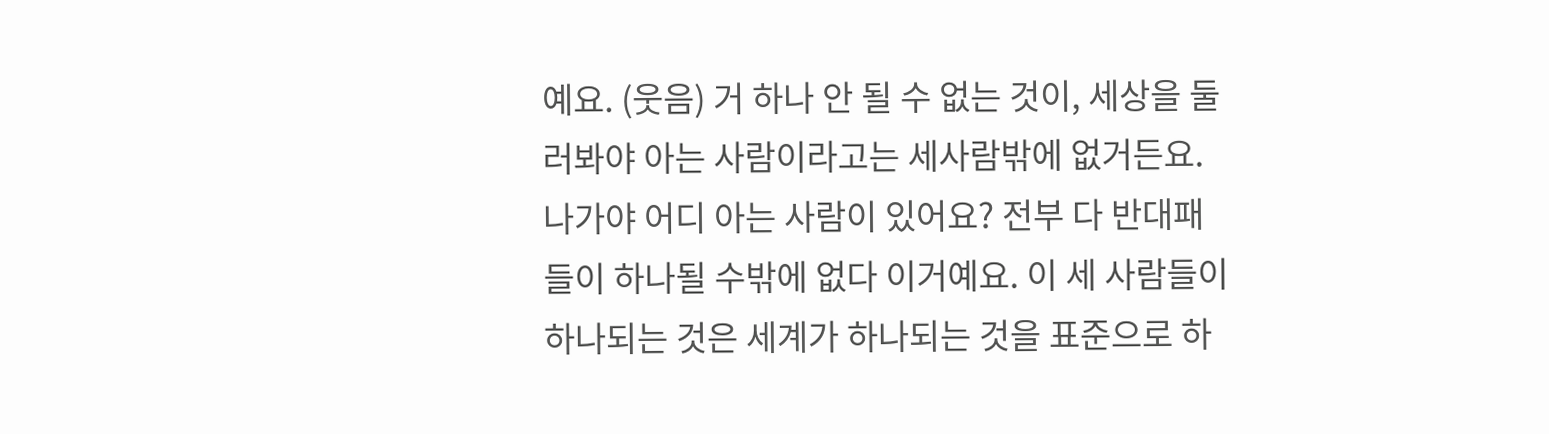예요. (웃음) 거 하나 안 될 수 없는 것이, 세상을 둘러봐야 아는 사람이라고는 세사람밖에 없거든요. 나가야 어디 아는 사람이 있어요? 전부 다 반대패들이 하나될 수밖에 없다 이거예요. 이 세 사람들이 하나되는 것은 세계가 하나되는 것을 표준으로 하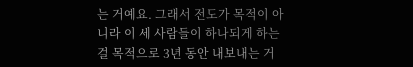는 거예요. 그래서 전도가 목적이 아니라 이 세 사람들이 하나되게 하는 걸 목적으로 3년 동안 내보내는 거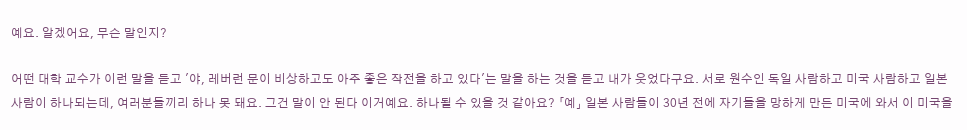예요. 알겠어요, 무슨 말인지?

어떤 대학 교수가 이런 말을 듣고 '야, 레버런 문이 비상하고도 아주 좋은 작전을 하고 있다'는 말을 하는 것을 듣고 내가 웃었다구요. 서로 원수인 독일 사람하고 미국 사람하고 일본 사람이 하나되는데, 여러분들끼리 하나 못 돼요. 그건 말이 안 된다 이거예요. 하나될 수 있을 것 같아요? 「예」 일본 사람들이 30년 전에 자기들을 망하게 만든 미국에 와서 이 미국을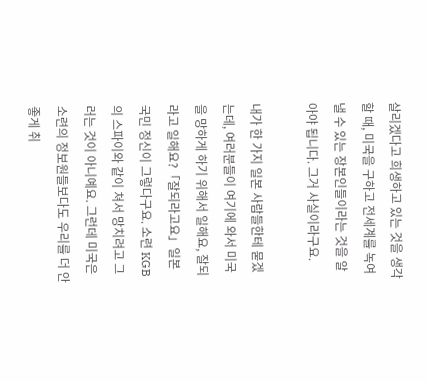살리겠다고 희생하고 있는 것을 생각할 때, 미국을 구하고 전세계를 녹여낼 수 있는 장본인들이라는 것을 알아야 됩니다. 그거 사실이라구요.

내가 한 가지 일본 사람들한테 묻겠는데, 여러분들이 여기에 와서 미국을 망하게 하기 위해서 일해요, 잘되라고 일해요?「잘되라고요」일본 국민 정신이 그렇다구요. 소련 KGB의 스파이와 같이 쳐서 망치려고 그러는 것이 아니예요. 그런데 미국은 소련의 정보원들보다도 우리를 더 안 좋게 취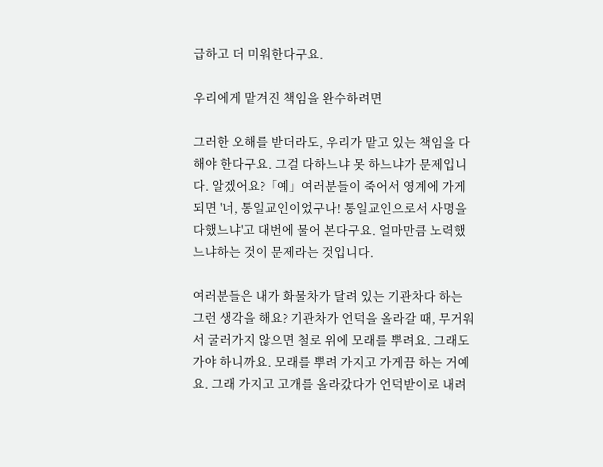급하고 더 미워한다구요.

우리에게 맡겨진 책임을 완수하려면

그러한 오해를 받더라도, 우리가 맡고 있는 책임을 다해야 한다구요. 그걸 다하느냐 못 하느냐가 문제입니다. 알겠어요?「예」여러분들이 죽어서 영계에 가게 되면 '너, 통일교인이었구나! 통일교인으로서 사명을 다했느냐'고 대번에 물어 본다구요. 얼마만큼 노력했느냐하는 것이 문제라는 것입니다.

여러분들은 내가 화물차가 달려 있는 기관차다 하는 그런 생각을 해요? 기관차가 언덕을 올라갈 때, 무거워서 굴러가지 않으면 철로 위에 모래를 뿌려요. 그래도 가야 하니까요. 모래를 뿌려 가지고 가게끔 하는 거예요. 그래 가지고 고개를 올라갔다가 언덕받이로 내려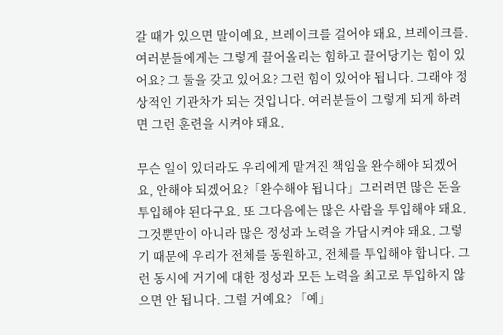갈 때가 있으면 말이예요, 브레이크를 걸어야 돼요, 브레이크를. 여러분들에게는 그렇게 끌어올리는 힘하고 끌어당기는 힘이 있어요? 그 둘을 갖고 있어요? 그런 힘이 있어야 됩니다. 그래야 정상적인 기관차가 되는 것입니다. 여러분들이 그렇게 되게 하려면 그런 훈련을 시켜야 돼요.

무슨 일이 있더라도 우리에게 맡겨진 책임을 완수해야 되겠어요, 안해야 되겠어요?「완수해야 됩니다」그러려면 많은 돈을 투입해야 된다구요. 또 그다음에는 많은 사람을 투입해야 돼요. 그것뿐만이 아니라 많은 정성과 노력을 가담시켜야 돼요. 그렇기 때문에 우리가 전체를 동원하고, 전체를 투입해야 합니다. 그런 동시에 거기에 대한 정성과 모든 노력을 최고로 투입하지 않으면 안 됩니다. 그럴 거예요? 「예」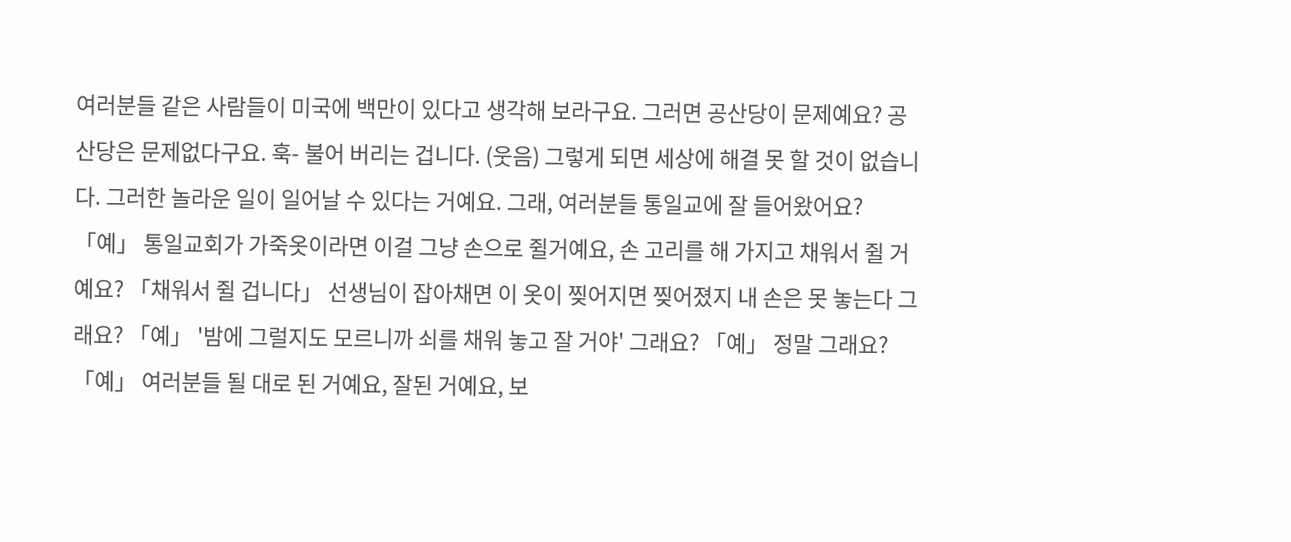여러분들 같은 사람들이 미국에 백만이 있다고 생각해 보라구요. 그러면 공산당이 문제예요? 공산당은 문제없다구요. 훅- 불어 버리는 겁니다. (웃음) 그렇게 되면 세상에 해결 못 할 것이 없습니다. 그러한 놀라운 일이 일어날 수 있다는 거예요. 그래, 여러분들 통일교에 잘 들어왔어요? 「예」 통일교회가 가죽옷이라면 이걸 그냥 손으로 쥘거예요, 손 고리를 해 가지고 채워서 쥘 거예요? 「채워서 쥘 겁니다」 선생님이 잡아채면 이 옷이 찢어지면 찢어졌지 내 손은 못 놓는다 그래요? 「예」 '밤에 그럴지도 모르니까 쇠를 채워 놓고 잘 거야' 그래요? 「예」 정말 그래요? 「예」 여러분들 될 대로 된 거예요, 잘된 거예요, 보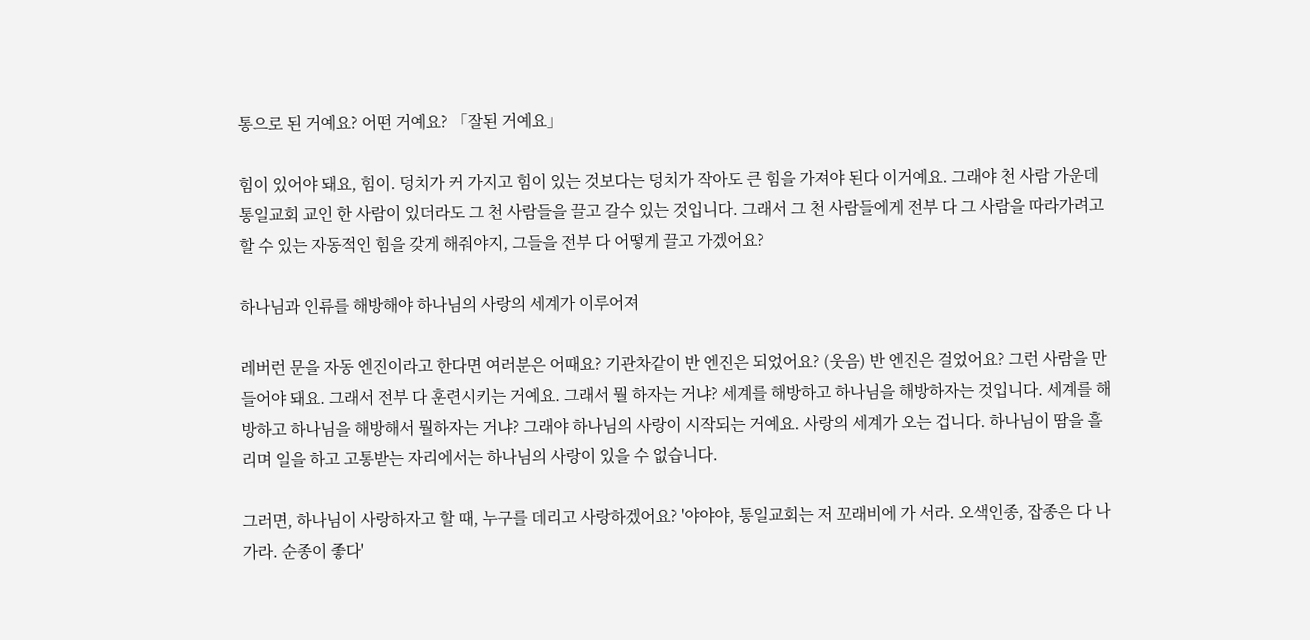통으로 된 거예요? 어떤 거예요? 「잘된 거예요」

힘이 있어야 돼요, 힘이. 덩치가 커 가지고 힘이 있는 것보다는 덩치가 작아도 큰 힘을 가져야 된다 이거예요. 그래야 천 사람 가운데 통일교회 교인 한 사람이 있더라도 그 천 사람들을 끌고 갈수 있는 것입니다. 그래서 그 천 사람들에게 전부 다 그 사람을 따라가려고 할 수 있는 자동적인 힘을 갖게 해줘야지, 그들을 전부 다 어떻게 끌고 가겠어요?

하나님과 인류를 해방해야 하나님의 사랑의 세계가 이루어져

레버런 문을 자동 엔진이라고 한다면 여러분은 어때요? 기관차같이 반 엔진은 되었어요? (웃음) 반 엔진은 걸었어요? 그런 사람을 만들어야 돼요. 그래서 전부 다 훈련시키는 거예요. 그래서 뭘 하자는 거냐? 세계를 해방하고 하나님을 해방하자는 것입니다. 세계를 해방하고 하나님을 해방해서 뭘하자는 거냐? 그래야 하나님의 사랑이 시작되는 거예요. 사랑의 세계가 오는 겁니다. 하나님이 땀을 흘리며 일을 하고 고통받는 자리에서는 하나님의 사랑이 있을 수 없습니다.

그러면, 하나님이 사랑하자고 할 때, 누구를 데리고 사랑하겠어요? '야야야, 통일교회는 저 꼬래비에 가 서라. 오색인종, 잡종은 다 나가라. 순종이 좋다'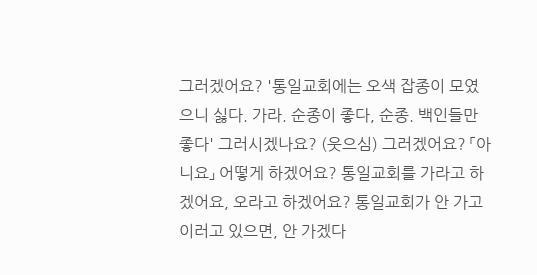그러겠어요? '통일교회에는 오색 잡종이 모였으니 싫다. 가라. 순종이 좋다, 순종. 백인들만 좋다' 그러시겠나요? (웃으심) 그러겠어요? 「아니요」 어떻게 하겠어요? 통일교회를 가라고 하겠어요, 오라고 하겠어요? 통일교회가 안 가고 이러고 있으면, 안 가겠다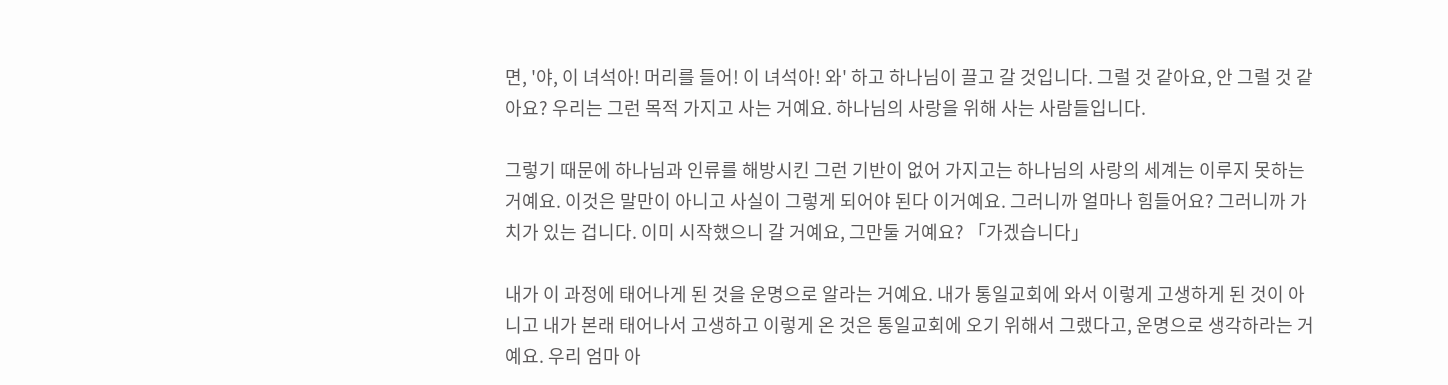면, '야, 이 녀석아! 머리를 들어! 이 녀석아! 와' 하고 하나님이 끌고 갈 것입니다. 그럴 것 같아요, 안 그럴 것 같아요? 우리는 그런 목적 가지고 사는 거예요. 하나님의 사랑을 위해 사는 사람들입니다.

그렇기 때문에 하나님과 인류를 해방시킨 그런 기반이 없어 가지고는 하나님의 사랑의 세계는 이루지 못하는 거예요. 이것은 말만이 아니고 사실이 그렇게 되어야 된다 이거예요. 그러니까 얼마나 힘들어요? 그러니까 가치가 있는 겁니다. 이미 시작했으니 갈 거예요, 그만둘 거예요? 「가겠습니다」

내가 이 과정에 태어나게 된 것을 운명으로 알라는 거예요. 내가 통일교회에 와서 이렇게 고생하게 된 것이 아니고 내가 본래 태어나서 고생하고 이렇게 온 것은 통일교회에 오기 위해서 그랬다고, 운명으로 생각하라는 거예요. 우리 엄마 아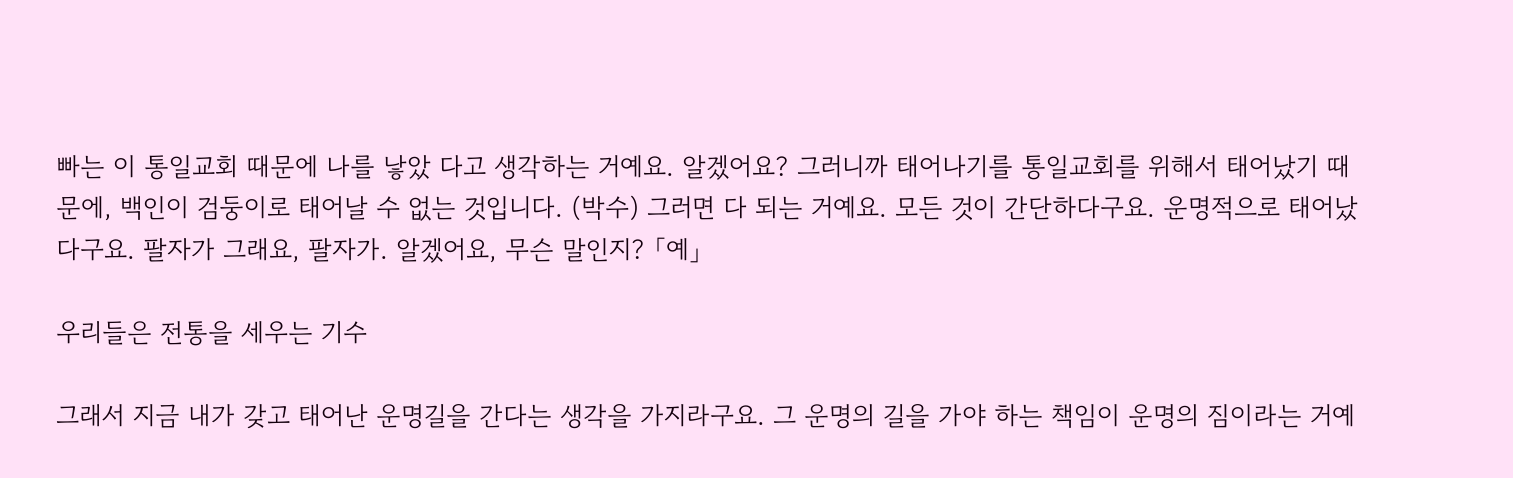빠는 이 통일교회 때문에 나를 낳았 다고 생각하는 거예요. 알겠어요? 그러니까 태어나기를 통일교회를 위해서 태어났기 때문에, 백인이 검둥이로 태어날 수 없는 것입니다. (박수) 그러면 다 되는 거예요. 모든 것이 간단하다구요. 운명적으로 태어났다구요. 팔자가 그래요, 팔자가. 알겠어요, 무슨 말인지? 「예」

우리들은 전통을 세우는 기수

그래서 지금 내가 갖고 태어난 운명길을 간다는 생각을 가지라구요. 그 운명의 길을 가야 하는 책임이 운명의 짐이라는 거예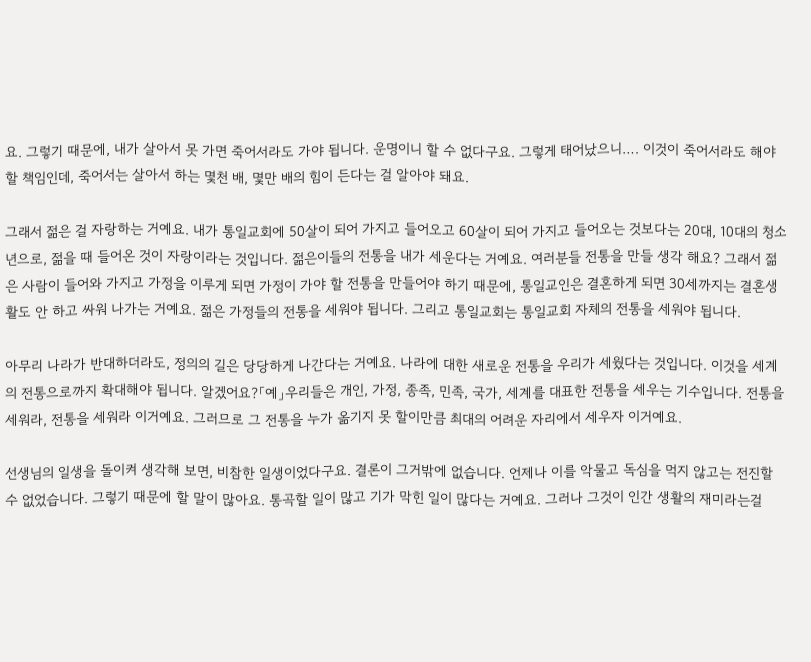요. 그렇기 때문에, 내가 살아서 못 가면 죽어서라도 가야 됩니다. 운명이니 할 수 없다구요. 그렇게 태어났으니…. 이것이 죽어서라도 해야 할 책임인데, 죽어서는 살아서 하는 몇천 배, 몇만 배의 힘이 든다는 걸 알아야 돼요.

그래서 젊은 걸 자랑하는 거예요. 내가 통일교회에 50살이 되어 가지고 들어오고 60살이 되어 가지고 들어오는 것보다는 20대, 10대의 청소년으로, 젊을 때 들어온 것이 자랑이라는 것입니다. 젊은이들의 전통을 내가 세운다는 거예요. 여러분들 전통을 만들 생각 해요? 그래서 젊은 사람이 들어와 가지고 가정을 이루게 되면 가정이 가야 할 전통을 만들어야 하기 때문에, 통일교인은 결혼하게 되면 30세까지는 결혼생활도 안 하고 싸워 나가는 거예요. 젊은 가정들의 전통을 세워야 됩니다. 그리고 통일교회는 통일교회 자체의 전통을 세워야 됩니다.

아무리 나라가 반대하더라도, 정의의 길은 당당하게 나간다는 거예요. 나라에 대한 새로운 전통을 우리가 세웠다는 것입니다. 이것을 세계의 전통으로까지 확대해야 됩니다. 알겠어요?「예」우리들은 개인, 가정, 종족, 민족, 국가, 세계를 대표한 전통을 세우는 기수입니다. 전통을 세워라, 전통을 세워라 이거예요. 그러므로 그 전통을 누가 옮기지 못 할이만큼 최대의 어려운 자리에서 세우자 이거예요.

선생님의 일생을 돌이켜 생각해 보면, 비참한 일생이었다구요. 결론이 그거밖에 없습니다. 언제나 이를 악물고 독심을 먹지 않고는 전진할 수 없었습니다. 그렇기 때문에 할 말이 많아요. 통곡할 일이 많고 기가 막힌 일이 많다는 거예요. 그러나 그것이 인간 생활의 재미라는걸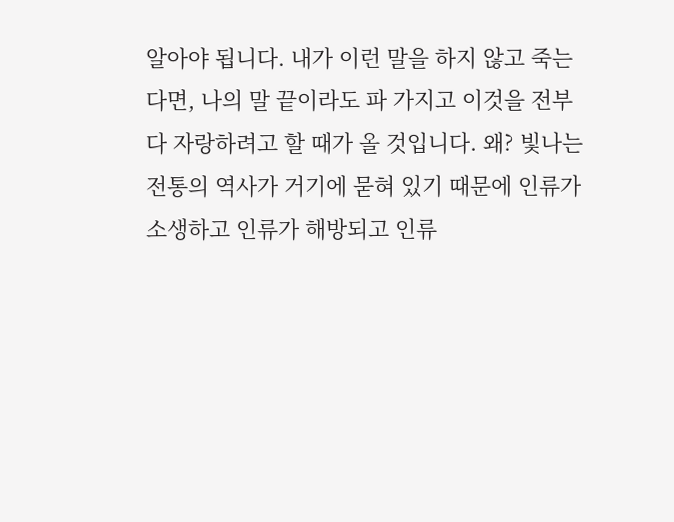알아야 됩니다. 내가 이런 말을 하지 않고 죽는다면, 나의 말 끝이라도 파 가지고 이것을 전부 다 자랑하려고 할 때가 올 것입니다. 왜? 빛나는 전통의 역사가 거기에 묻혀 있기 때문에 인류가 소생하고 인류가 해방되고 인류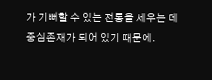가 기뻐할 수 있는 전통을 세우는 데 중심존재가 되어 있기 때문에.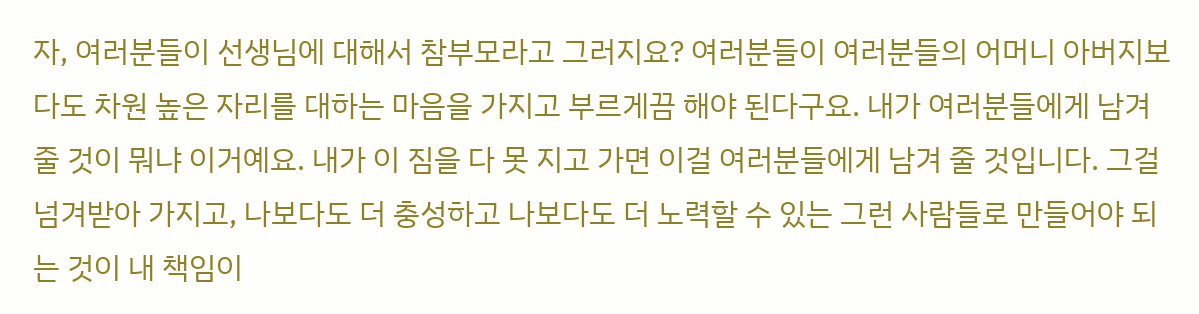자, 여러분들이 선생님에 대해서 참부모라고 그러지요? 여러분들이 여러분들의 어머니 아버지보다도 차원 높은 자리를 대하는 마음을 가지고 부르게끔 해야 된다구요. 내가 여러분들에게 남겨 줄 것이 뭐냐 이거예요. 내가 이 짐을 다 못 지고 가면 이걸 여러분들에게 남겨 줄 것입니다. 그걸 넘겨받아 가지고, 나보다도 더 충성하고 나보다도 더 노력할 수 있는 그런 사람들로 만들어야 되는 것이 내 책임이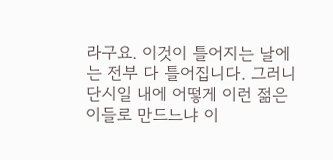라구요. 이것이 틀어지는 날에는 전부 다 틀어집니다. 그러니 단시일 내에 어떻게 이런 젊은이들로 만드느냐 이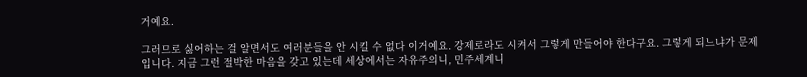거예요.

그러므로 싫어하는 걸 알면서도 여러분들을 안 시킬 수 없다 이거예요. 강제로라도 시켜서 그렇게 만들어야 한다구요. 그렇게 되느냐가 문제입니다. 지금 그런 절박한 마음을 갖고 있는데 세상에서는 자유주의니, 민주세계니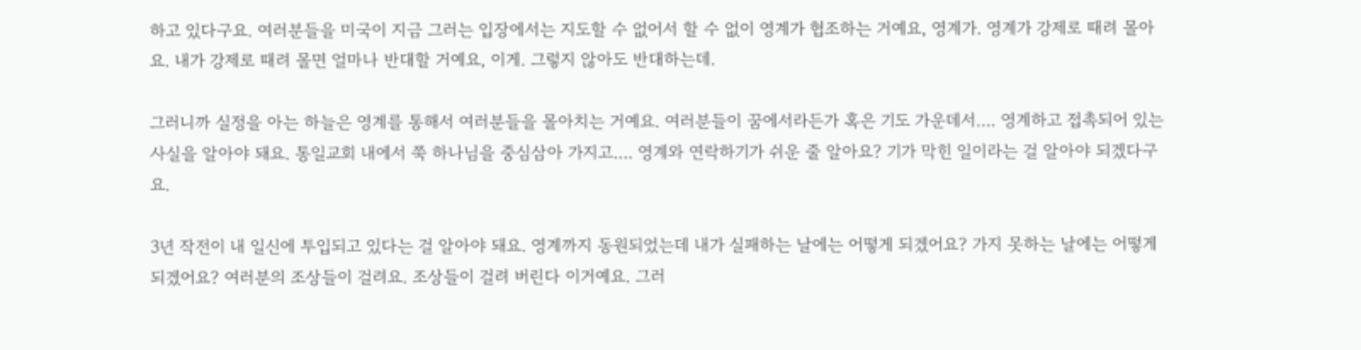하고 있다구요. 여러분들을 미국이 지금 그러는 입장에서는 지도할 수 없어서 할 수 없이 영계가 협조하는 거예요, 영계가. 영계가 강제로 때려 몰아요. 내가 강제로 때려 몰면 얼마나 반대할 거예요, 이게. 그렇지 않아도 반대하는데.

그러니까 실정을 아는 하늘은 영계를 통해서 여러분들을 몰아치는 거예요. 여러분들이 꿈에서라든가 혹은 기도 가운데서…. 영계하고 접촉되어 있는 사실을 알아야 돼요. 통일교회 내에서 쭉 하나님을 중심삼아 가지고…. 영계와 연락하기가 쉬운 줄 알아요? 기가 막힌 일이라는 걸 알아야 되겠다구요.

3년 작전이 내 일신에 투입되고 있다는 걸 알아야 돼요. 영계까지 동원되었는데 내가 실패하는 날에는 어떻게 되겠어요? 가지 못하는 날에는 어떻게 되겠어요? 여러분의 조상들이 걸려요. 조상들이 걸려 버린다 이거예요. 그러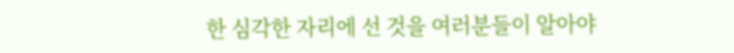한 심각한 자리에 선 것을 여러분들이 알아야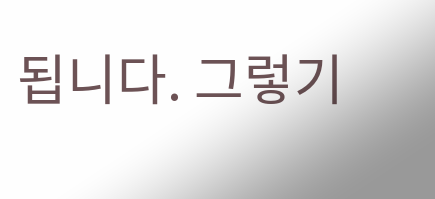됩니다. 그렇기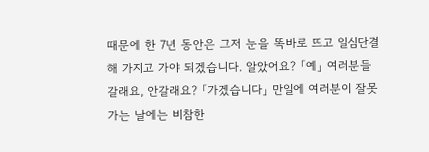때문에 한 7년 동안은 그저 눈을 똑바로 뜨고 일심단결해 가지고 가야 되겠습니다. 알았어요? 「예」 여러분들 갈래요, 안갈래요? 「가겠습니다」 만일에 여러분이 잘못 가는 날에는 비참한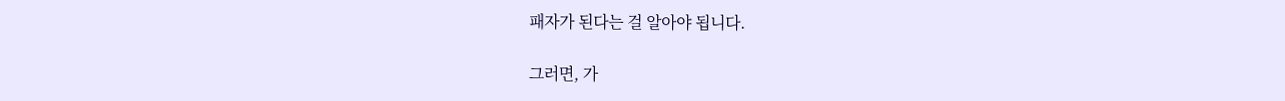패자가 된다는 걸 알아야 됩니다.

그러면, 가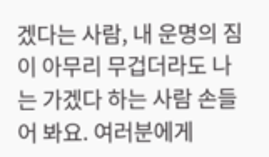겠다는 사람, 내 운명의 짐이 아무리 무겁더라도 나는 가겠다 하는 사람 손들어 봐요. 여러분에게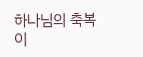하나님의 축복이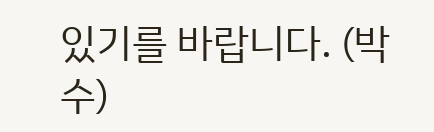있기를 바랍니다. (박수)